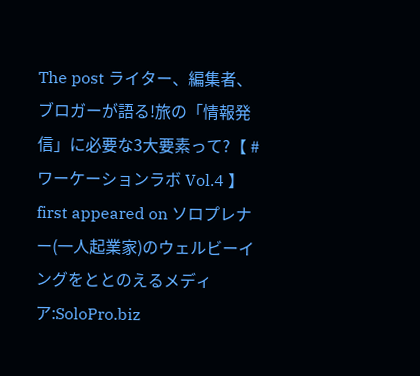The post ライター、編集者、ブロガーが語る!旅の「情報発信」に必要な3大要素って?【 #ワーケーションラボ Vol.4 】 first appeared on ソロプレナー(一人起業家)のウェルビーイングをととのえるメディア:SoloPro.biz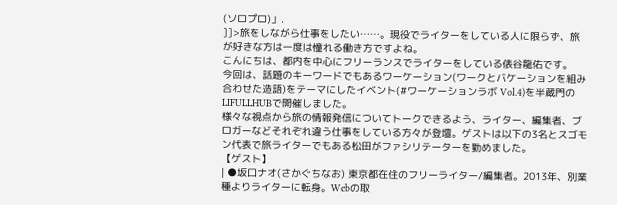(ソロプロ)」.
]]>旅をしながら仕事をしたい……。現役でライターをしている人に限らず、旅が好きな方は一度は憧れる働き方ですよね。
こんにちは、都内を中心にフリーランスでライターをしている俵谷龍佑です。
今回は、話題のキーワードでもあるワーケーション(ワークとバケーションを組み合わせた造語)をテーマにしたイベント(#ワーケーションラボ Vol.4)を半蔵門のLIFULLHUBで開催しました。
様々な視点から旅の情報発信についてトークできるよう、ライター、編集者、ブロガーなどそれぞれ違う仕事をしている方々が登壇。ゲストは以下の3名とスゴモン代表で旅ライターでもある松田がファシリテーターを勤めました。
【ゲスト】
| ●坂口ナオ(さかぐちなお) 東京都在住のフリーライター/編集者。2013年、別業種よりライターに転身。Webの取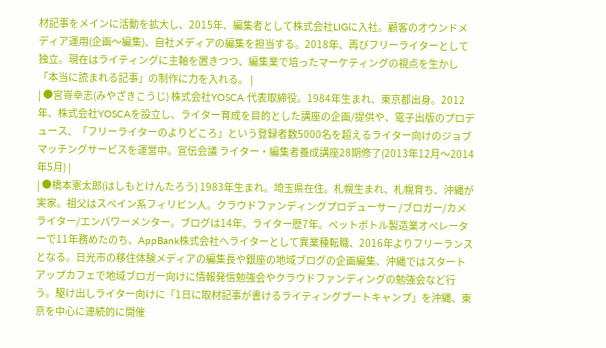材記事をメインに活動を拡大し、2015年、編集者として株式会社LIGに入社。顧客のオウンドメディア運用(企画〜編集)、自社メディアの編集を担当する。2018年、再びフリーライターとして独立。現在はライティングに主軸を置きつつ、編集業で培ったマーケティングの視点を生かし「本当に読まれる記事」の制作に力を入れる。 |
| ●宮嵜幸志(みやざきこうじ) 株式会社YOSCA 代表取締役。1984年生まれ、東京都出身。2012年、株式会社YOSCAを設立し、ライター育成を目的とした講座の企画/提供や、電子出版のプロデュース、「フリーライターのよりどころ」という登録者数5000名を超えるライター向けのジョブマッチングサービスを運営中。宣伝会議 ライター・編集者養成講座28期修了(2013年12月〜2014年5月) |
| ●橋本憲太郎(はしもとけんたろう) 1983年生まれ。埼玉県在住。札幌生まれ、札幌育ち、沖縄が実家。祖父はスペイン系フィリピン人。クラウドファンディングプロデューサー /ブロガー/カメライター/エンパワーメンター。ブログは14年、ライター歴7年。ペットボトル製造業オペレーターで11年務めたのち、AppBank株式会社へライターとして異業種転職、2016年よりフリーランスとなる。日光市の移住体験メディアの編集長や銀座の地域ブログの企画編集、沖縄ではスタートアップカフェで地域ブロガー向けに情報発信勉強会やクラウドファンディングの勉強会など行う。駆け出しライター向けに「1日に取材記事が書けるライティングブートキャンプ」を沖縄、東京を中心に連続的に開催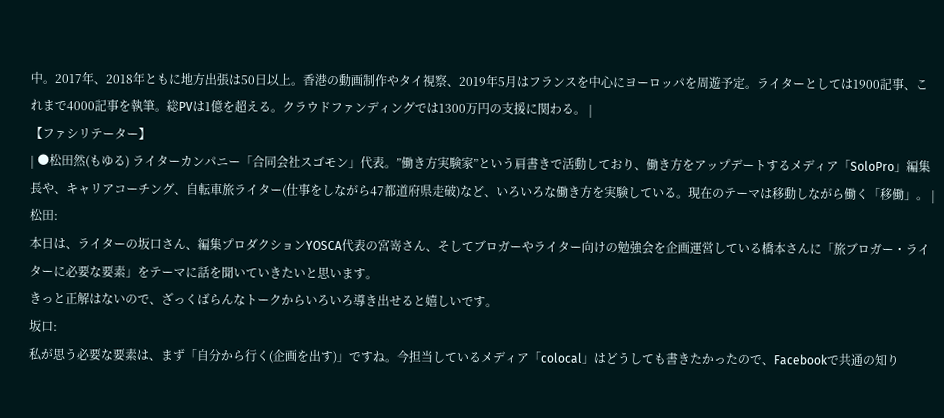中。2017年、2018年ともに地方出張は50日以上。香港の動画制作やタイ視察、2019年5月はフランスを中心にヨーロッパを周遊予定。ライターとしては1900記事、これまで4000記事を執筆。総PVは1億を超える。クラウドファンディングでは1300万円の支援に関わる。 |
【ファシリテーター】
| ●松田然(もゆる) ライターカンパニー「合同会社スゴモン」代表。”働き方実験家”という肩書きで活動しており、働き方をアップデートするメディア「SoloPro」編集長や、キャリアコーチング、自転車旅ライター(仕事をしながら47都道府県走破)など、いろいろな働き方を実験している。現在のテーマは移動しながら働く「移働」。 |
松田:
本日は、ライターの坂口さん、編集プロダクションYOSCA代表の宮嵜さん、そしてブロガーやライター向けの勉強会を企画運営している橋本さんに「旅ブロガー・ライターに必要な要素」をテーマに話を聞いていきたいと思います。
きっと正解はないので、ざっくばらんなトークからいろいろ導き出せると嬉しいです。
坂口:
私が思う必要な要素は、まず「自分から行く(企画を出す)」ですね。今担当しているメディア「colocal」はどうしても書きたかったので、Facebookで共通の知り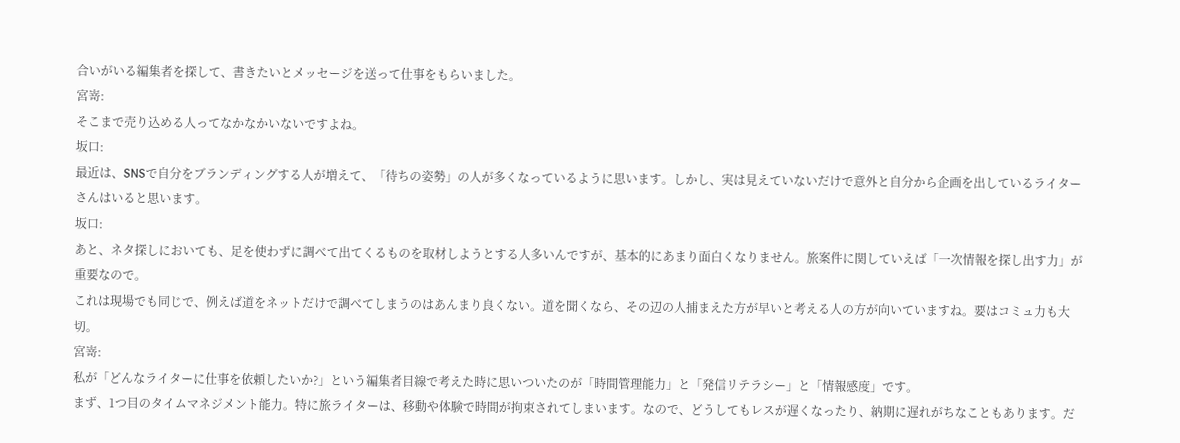合いがいる編集者を探して、書きたいとメッセージを送って仕事をもらいました。
宮嵜:
そこまで売り込める人ってなかなかいないですよね。
坂口:
最近は、SNSで自分をブランディングする人が増えて、「待ちの姿勢」の人が多くなっているように思います。しかし、実は見えていないだけで意外と自分から企画を出しているライターさんはいると思います。
坂口:
あと、ネタ探しにおいても、足を使わずに調べて出てくるものを取材しようとする人多いんですが、基本的にあまり面白くなりません。旅案件に関していえば「一次情報を探し出す力」が重要なので。
これは現場でも同じで、例えば道をネットだけで調べてしまうのはあんまり良くない。道を聞くなら、その辺の人捕まえた方が早いと考える人の方が向いていますね。要はコミュ力も大切。
宮嵜:
私が「どんなライターに仕事を依頼したいか?」という編集者目線で考えた時に思いついたのが「時間管理能力」と「発信リテラシー」と「情報感度」です。
まず、1つ目のタイムマネジメント能力。特に旅ライターは、移動や体験で時間が拘束されてしまいます。なので、どうしてもレスが遅くなったり、納期に遅れがちなこともあります。だ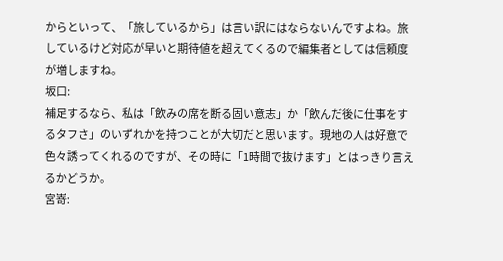からといって、「旅しているから」は言い訳にはならないんですよね。旅しているけど対応が早いと期待値を超えてくるので編集者としては信頼度が増しますね。
坂口:
補足するなら、私は「飲みの席を断る固い意志」か「飲んだ後に仕事をするタフさ」のいずれかを持つことが大切だと思います。現地の人は好意で色々誘ってくれるのですが、その時に「1時間で抜けます」とはっきり言えるかどうか。
宮嵜: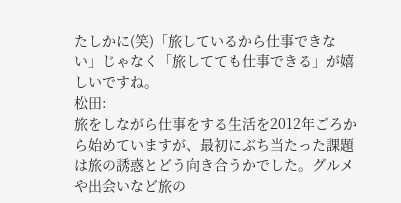たしかに(笑)「旅しているから仕事できない」じゃなく「旅してても仕事できる」が嬉しいですね。
松田:
旅をしながら仕事をする生活を2012年ごろから始めていますが、最初にぶち当たった課題は旅の誘惑とどう向き合うかでした。グルメや出会いなど旅の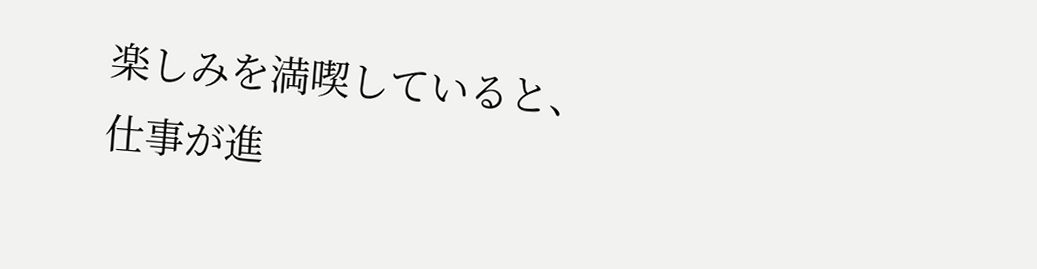楽しみを満喫していると、仕事が進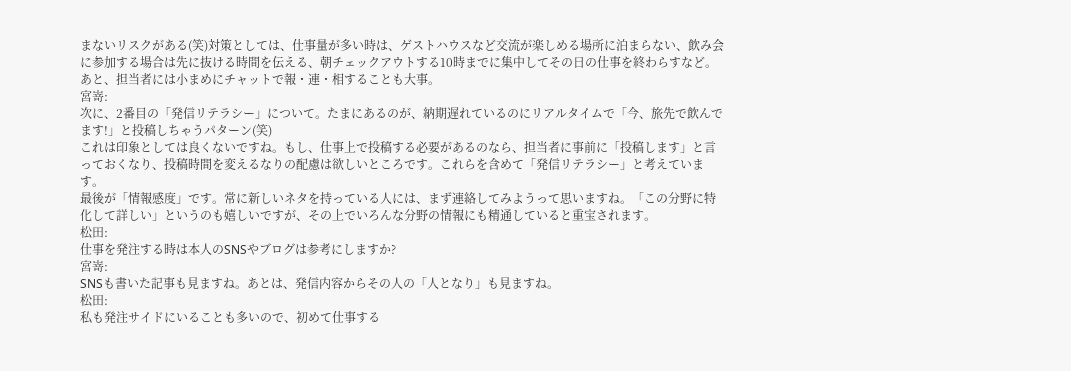まないリスクがある(笑)対策としては、仕事量が多い時は、ゲストハウスなど交流が楽しめる場所に泊まらない、飲み会に参加する場合は先に抜ける時間を伝える、朝チェックアウトする10時までに集中してその日の仕事を終わらすなど。あと、担当者には小まめにチャットで報・連・相することも大事。
宮嵜:
次に、2番目の「発信リテラシー」について。たまにあるのが、納期遅れているのにリアルタイムで「今、旅先で飲んでます!」と投稿しちゃうパターン(笑)
これは印象としては良くないですね。もし、仕事上で投稿する必要があるのなら、担当者に事前に「投稿します」と言っておくなり、投稿時間を変えるなりの配慮は欲しいところです。これらを含めて「発信リテラシー」と考えています。
最後が「情報感度」です。常に新しいネタを持っている人には、まず連絡してみようって思いますね。「この分野に特化して詳しい」というのも嬉しいですが、その上でいろんな分野の情報にも精通していると重宝されます。
松田:
仕事を発注する時は本人のSNSやブログは参考にしますか?
宮嵜:
SNSも書いた記事も見ますね。あとは、発信内容からその人の「人となり」も見ますね。
松田:
私も発注サイドにいることも多いので、初めて仕事する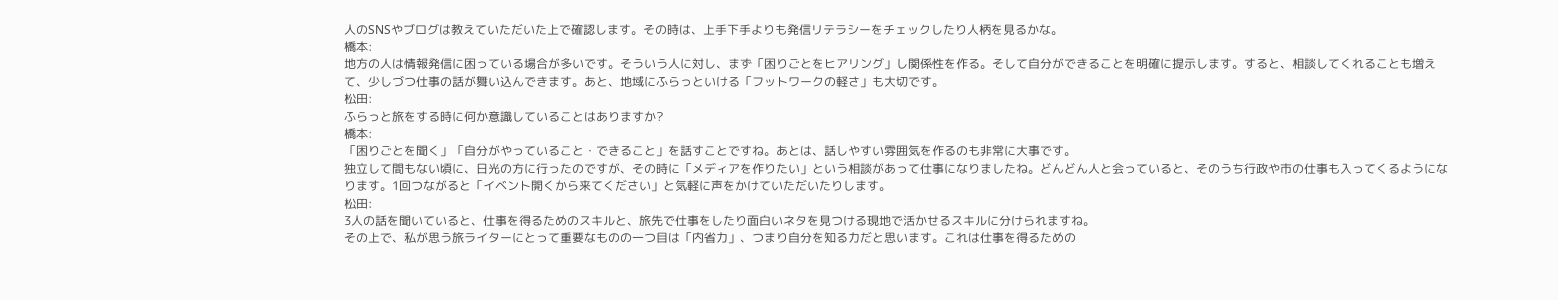人のSNSやブログは教えていただいた上で確認します。その時は、上手下手よりも発信リテラシーをチェックしたり人柄を見るかな。
橋本:
地方の人は情報発信に困っている場合が多いです。そういう人に対し、まず「困りごとをヒアリング」し関係性を作る。そして自分ができることを明確に提示します。すると、相談してくれることも増えて、少しづつ仕事の話が舞い込んできます。あと、地域にふらっといける「フットワークの軽さ」も大切です。
松田:
ふらっと旅をする時に何か意識していることはありますか?
橋本:
「困りごとを聞く」「自分がやっていること・できること」を話すことですね。あとは、話しやすい雰囲気を作るのも非常に大事です。
独立して間もない頃に、日光の方に行ったのですが、その時に「メディアを作りたい」という相談があって仕事になりましたね。どんどん人と会っていると、そのうち行政や市の仕事も入ってくるようになります。1回つながると「イベント開くから来てください」と気軽に声をかけていただいたりします。
松田:
3人の話を聞いていると、仕事を得るためのスキルと、旅先で仕事をしたり面白いネタを見つける現地で活かせるスキルに分けられますね。
その上で、私が思う旅ライターにとって重要なものの一つ目は「内省力」、つまり自分を知る力だと思います。これは仕事を得るための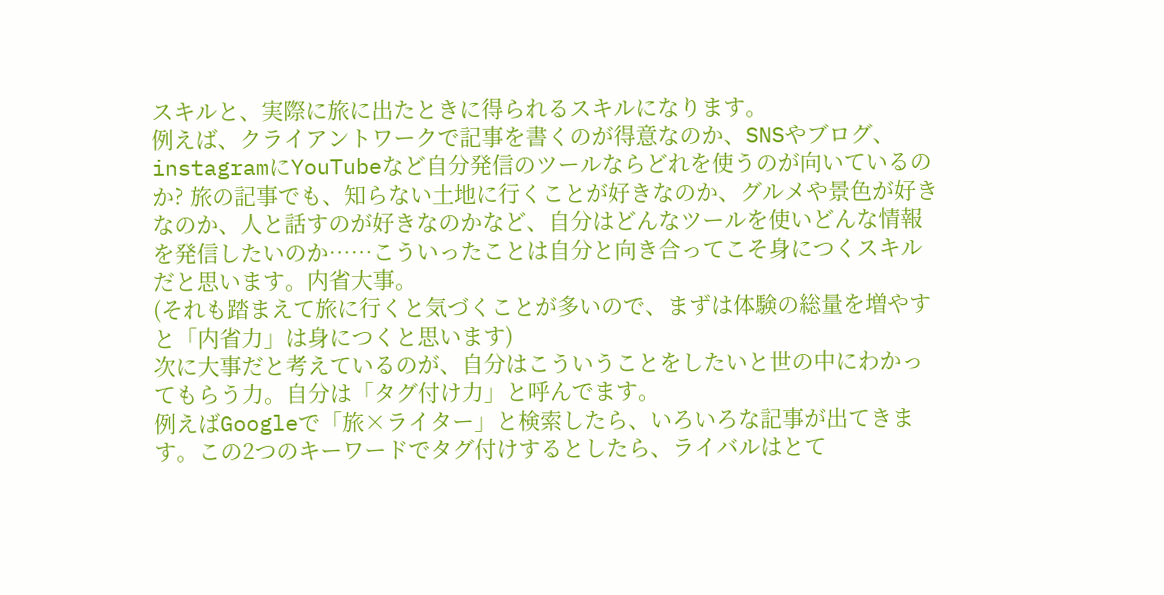スキルと、実際に旅に出たときに得られるスキルになります。
例えば、クライアントワークで記事を書くのが得意なのか、SNSやブログ、instagramにYouTubeなど自分発信のツールならどれを使うのが向いているのか? 旅の記事でも、知らない土地に行くことが好きなのか、グルメや景色が好きなのか、人と話すのが好きなのかなど、自分はどんなツールを使いどんな情報を発信したいのか……こういったことは自分と向き合ってこそ身につくスキルだと思います。内省大事。
(それも踏まえて旅に行くと気づくことが多いので、まずは体験の総量を増やすと「内省力」は身につくと思います)
次に大事だと考えているのが、自分はこういうことをしたいと世の中にわかってもらう力。自分は「タグ付け力」と呼んでます。
例えばGoogleで「旅×ライター」と検索したら、いろいろな記事が出てきます。この2つのキーワードでタグ付けするとしたら、ライバルはとて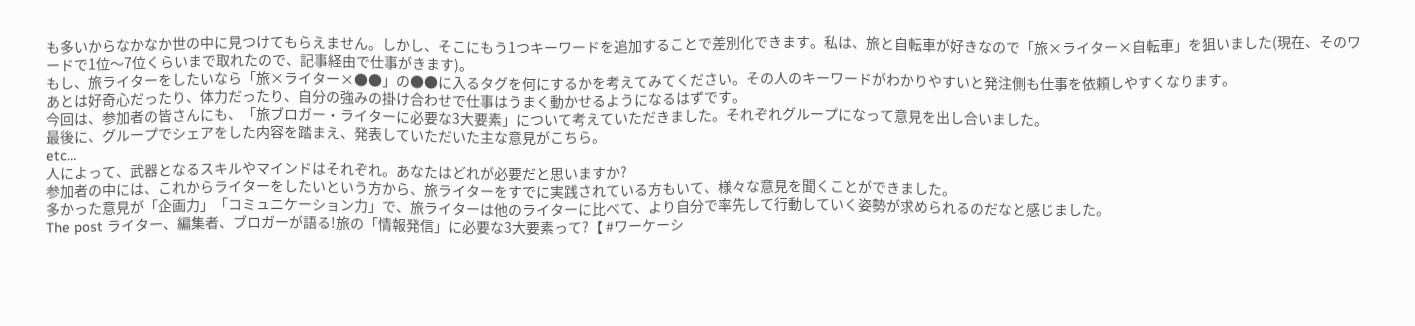も多いからなかなか世の中に見つけてもらえません。しかし、そこにもう1つキーワードを追加することで差別化できます。私は、旅と自転車が好きなので「旅×ライター×自転車」を狙いました(現在、そのワードで1位〜7位くらいまで取れたので、記事経由で仕事がきます)。
もし、旅ライターをしたいなら「旅×ライター×●●」の●●に入るタグを何にするかを考えてみてください。その人のキーワードがわかりやすいと発注側も仕事を依頼しやすくなります。
あとは好奇心だったり、体力だったり、自分の強みの掛け合わせで仕事はうまく動かせるようになるはずです。
今回は、参加者の皆さんにも、「旅ブロガー・ライターに必要な3大要素」について考えていただきました。それぞれグループになって意見を出し合いました。
最後に、グループでシェアをした内容を踏まえ、発表していただいた主な意見がこちら。
etc…
人によって、武器となるスキルやマインドはそれぞれ。あなたはどれが必要だと思いますか?
参加者の中には、これからライターをしたいという方から、旅ライターをすでに実践されている方もいて、様々な意見を聞くことができました。
多かった意見が「企画力」「コミュニケーション力」で、旅ライターは他のライターに比べて、より自分で率先して行動していく姿勢が求められるのだなと感じました。
The post ライター、編集者、ブロガーが語る!旅の「情報発信」に必要な3大要素って?【 #ワーケーシ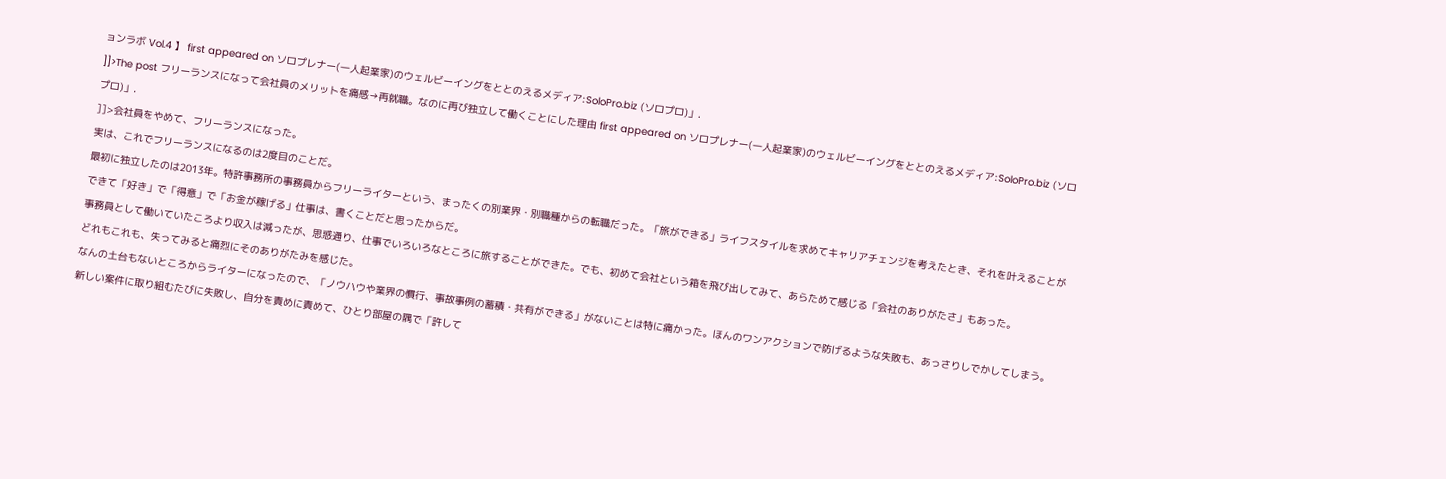ョンラボ Vol.4 】 first appeared on ソロプレナー(一人起業家)のウェルビーイングをととのえるメディア:SoloPro.biz (ソロプロ)」.
]]>The post フリーランスになって会社員のメリットを痛感→再就職。なのに再び独立して働くことにした理由 first appeared on ソロプレナー(一人起業家)のウェルビーイングをととのえるメディア:SoloPro.biz (ソロプロ)」.
]]>会社員をやめて、フリーランスになった。
実は、これでフリーランスになるのは2度目のことだ。
最初に独立したのは2013年。特許事務所の事務員からフリーライターという、まったくの別業界・別職種からの転職だった。「旅ができる」ライフスタイルを求めてキャリアチェンジを考えたとき、それを叶えることができて「好き」で「得意」で「お金が稼げる」仕事は、書くことだと思ったからだ。
事務員として働いていたころより収入は減ったが、思惑通り、仕事でいろいろなところに旅することができた。でも、初めて会社という箱を飛び出してみて、あらためて感じる「会社のありがたさ」もあった。
どれもこれも、失ってみると痛烈にそのありがたみを感じた。
なんの土台もないところからライターになったので、「ノウハウや業界の慣行、事故事例の蓄積・共有ができる」がないことは特に痛かった。ほんのワンアクションで防げるような失敗も、あっさりしでかしてしまう。新しい案件に取り組むたびに失敗し、自分を責めに責めて、ひとり部屋の隅で「許して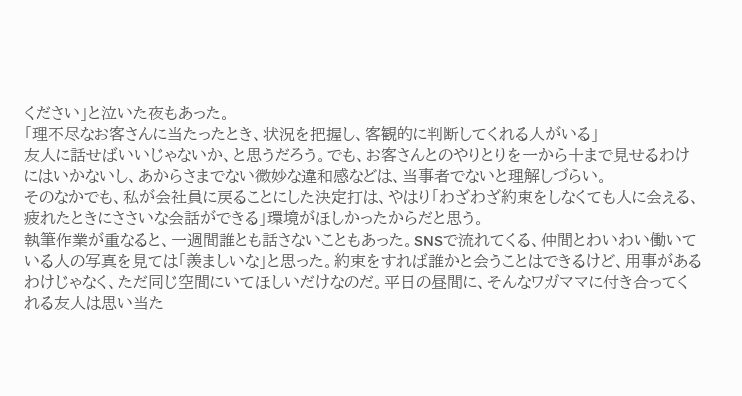ください」と泣いた夜もあった。
「理不尽なお客さんに当たったとき、状況を把握し、客観的に判断してくれる人がいる」
友人に話せばいいじゃないか、と思うだろう。でも、お客さんとのやりとりを一から十まで見せるわけにはいかないし、あからさまでない微妙な違和感などは、当事者でないと理解しづらい。
そのなかでも、私が会社員に戻ることにした決定打は、やはり「わざわざ約束をしなくても人に会える、疲れたときにささいな会話ができる」環境がほしかったからだと思う。
執筆作業が重なると、一週間誰とも話さないこともあった。SNSで流れてくる、仲間とわいわい働いている人の写真を見ては「羨ましいな」と思った。約束をすれば誰かと会うことはできるけど、用事があるわけじゃなく、ただ同じ空間にいてほしいだけなのだ。平日の昼間に、そんなワガママに付き合ってくれる友人は思い当た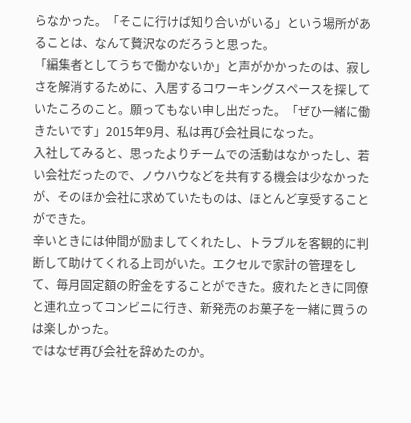らなかった。「そこに行けば知り合いがいる」という場所があることは、なんて贅沢なのだろうと思った。
「編集者としてうちで働かないか」と声がかかったのは、寂しさを解消するために、入居するコワーキングスペースを探していたころのこと。願ってもない申し出だった。「ぜひ一緒に働きたいです」2015年9月、私は再び会社員になった。
入社してみると、思ったよりチームでの活動はなかったし、若い会社だったので、ノウハウなどを共有する機会は少なかったが、そのほか会社に求めていたものは、ほとんど享受することができた。
辛いときには仲間が励ましてくれたし、トラブルを客観的に判断して助けてくれる上司がいた。エクセルで家計の管理をして、毎月固定額の貯金をすることができた。疲れたときに同僚と連れ立ってコンビニに行き、新発売のお菓子を一緒に買うのは楽しかった。
ではなぜ再び会社を辞めたのか。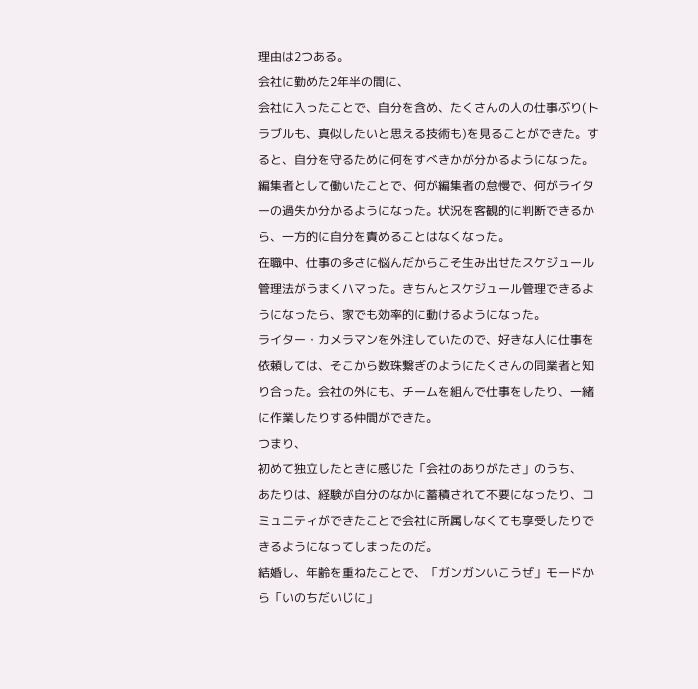理由は2つある。
会社に勤めた2年半の間に、
会社に入ったことで、自分を含め、たくさんの人の仕事ぶり(トラブルも、真似したいと思える技術も)を見ることができた。すると、自分を守るために何をすべきかが分かるようになった。編集者として働いたことで、何が編集者の怠慢で、何がライターの過失か分かるようになった。状況を客観的に判断できるから、一方的に自分を責めることはなくなった。
在職中、仕事の多さに悩んだからこそ生み出せたスケジュール管理法がうまくハマった。きちんとスケジュール管理できるようになったら、家でも効率的に動けるようになった。
ライター・カメラマンを外注していたので、好きな人に仕事を依頼しては、そこから数珠繋ぎのようにたくさんの同業者と知り合った。会社の外にも、チームを組んで仕事をしたり、一緒に作業したりする仲間ができた。
つまり、
初めて独立したときに感じた「会社のありがたさ」のうち、
あたりは、経験が自分のなかに蓄積されて不要になったり、コミュニティができたことで会社に所属しなくても享受したりできるようになってしまったのだ。
結婚し、年齢を重ねたことで、「ガンガンいこうぜ」モードから「いのちだいじに」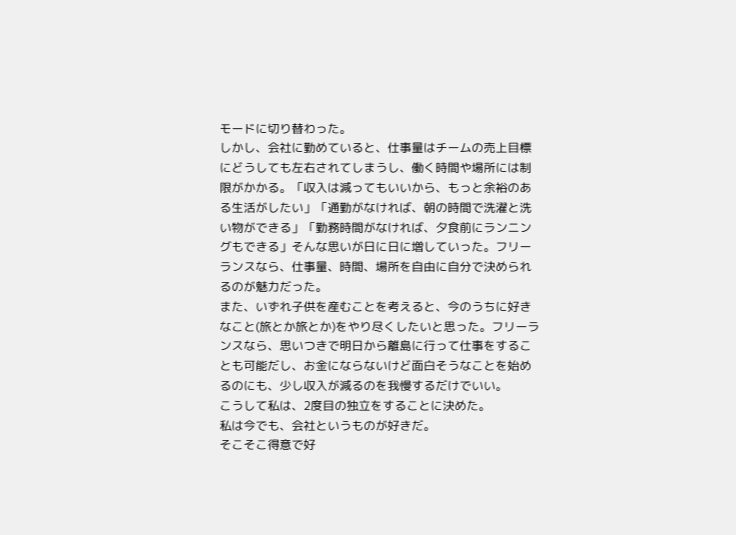モードに切り替わった。
しかし、会社に勤めていると、仕事量はチームの売上目標にどうしても左右されてしまうし、働く時間や場所には制限がかかる。「収入は減ってもいいから、もっと余裕のある生活がしたい」「通勤がなければ、朝の時間で洗濯と洗い物ができる」「勤務時間がなければ、夕食前にランニングもできる」そんな思いが日に日に増していった。フリーランスなら、仕事量、時間、場所を自由に自分で決められるのが魅力だった。
また、いずれ子供を産むことを考えると、今のうちに好きなこと(旅とか旅とか)をやり尽くしたいと思った。フリーランスなら、思いつきで明日から離島に行って仕事をすることも可能だし、お金にならないけど面白そうなことを始めるのにも、少し収入が減るのを我慢するだけでいい。
こうして私は、2度目の独立をすることに決めた。
私は今でも、会社というものが好きだ。
そこそこ得意で好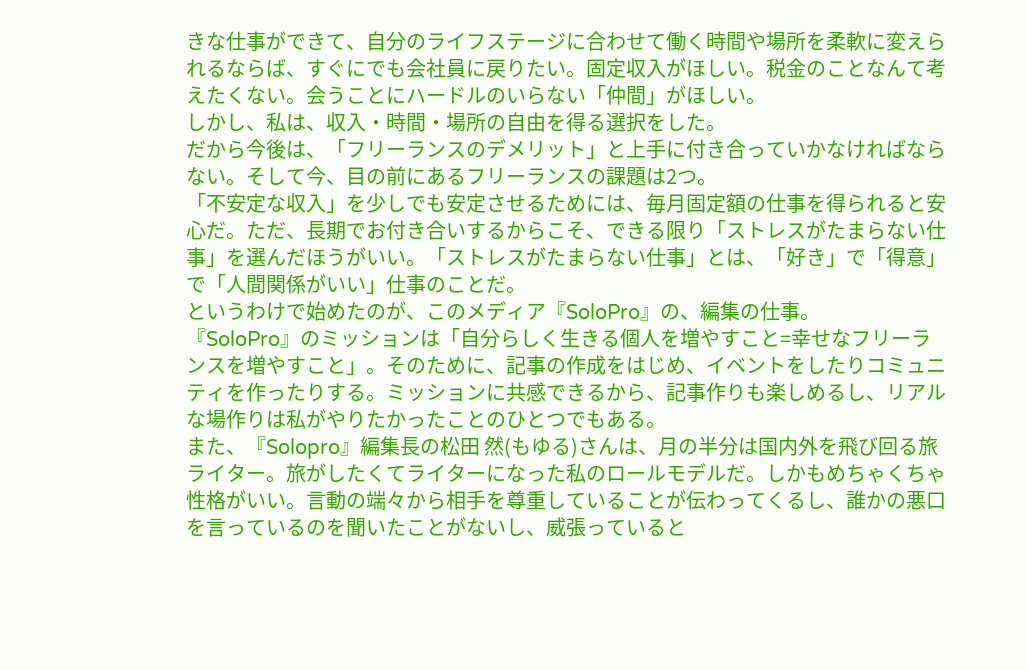きな仕事ができて、自分のライフステージに合わせて働く時間や場所を柔軟に変えられるならば、すぐにでも会社員に戻りたい。固定収入がほしい。税金のことなんて考えたくない。会うことにハードルのいらない「仲間」がほしい。
しかし、私は、収入・時間・場所の自由を得る選択をした。
だから今後は、「フリーランスのデメリット」と上手に付き合っていかなければならない。そして今、目の前にあるフリーランスの課題は2つ。
「不安定な収入」を少しでも安定させるためには、毎月固定額の仕事を得られると安心だ。ただ、長期でお付き合いするからこそ、できる限り「ストレスがたまらない仕事」を選んだほうがいい。「ストレスがたまらない仕事」とは、「好き」で「得意」で「人間関係がいい」仕事のことだ。
というわけで始めたのが、このメディア『SoloPro』の、編集の仕事。
『SoloPro』のミッションは「自分らしく生きる個人を増やすこと=幸せなフリーランスを増やすこと」。そのために、記事の作成をはじめ、イベントをしたりコミュニティを作ったりする。ミッションに共感できるから、記事作りも楽しめるし、リアルな場作りは私がやりたかったことのひとつでもある。
また、『Solopro』編集長の松田 然(もゆる)さんは、月の半分は国内外を飛び回る旅ライター。旅がしたくてライターになった私のロールモデルだ。しかもめちゃくちゃ性格がいい。言動の端々から相手を尊重していることが伝わってくるし、誰かの悪口を言っているのを聞いたことがないし、威張っていると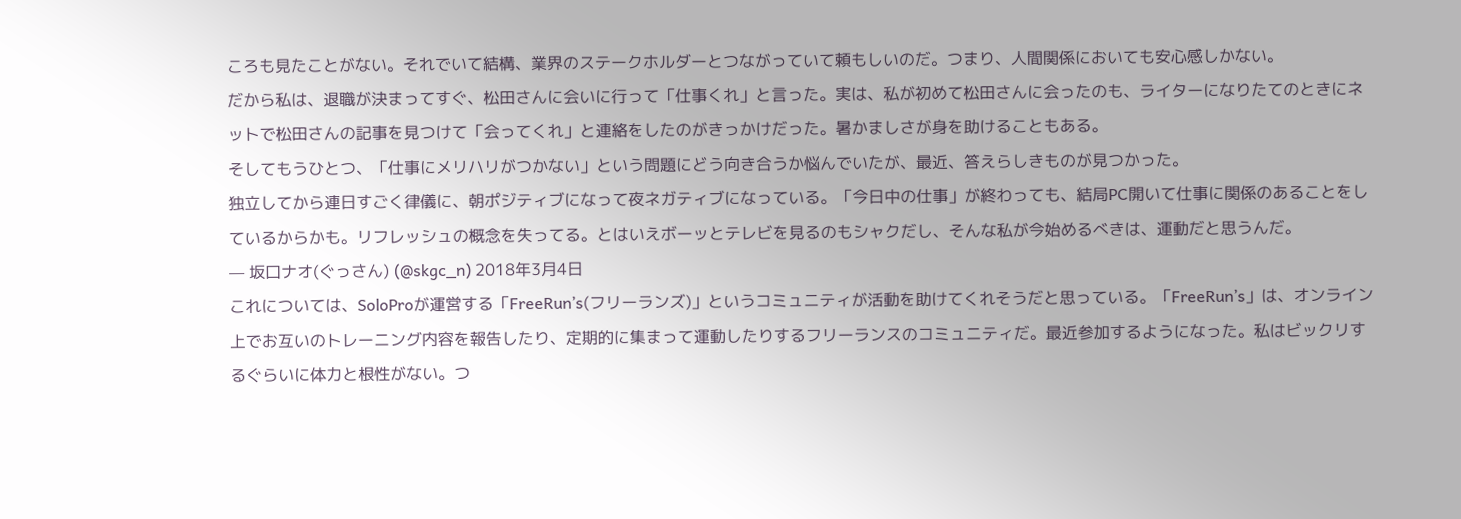ころも見たことがない。それでいて結構、業界のステークホルダーとつながっていて頼もしいのだ。つまり、人間関係においても安心感しかない。
だから私は、退職が決まってすぐ、松田さんに会いに行って「仕事くれ」と言った。実は、私が初めて松田さんに会ったのも、ライターになりたてのときにネットで松田さんの記事を見つけて「会ってくれ」と連絡をしたのがきっかけだった。暑かましさが身を助けることもある。
そしてもうひとつ、「仕事にメリハリがつかない」という問題にどう向き合うか悩んでいたが、最近、答えらしきものが見つかった。
独立してから連日すごく律儀に、朝ポジティブになって夜ネガティブになっている。「今日中の仕事」が終わっても、結局PC開いて仕事に関係のあることをしているからかも。リフレッシュの概念を失ってる。とはいえボーッとテレビを見るのもシャクだし、そんな私が今始めるべきは、運動だと思うんだ。
— 坂口ナオ(ぐっさん) (@skgc_n) 2018年3月4日
これについては、SoloProが運営する「FreeRun’s(フリーランズ)」というコミュニティが活動を助けてくれそうだと思っている。「FreeRun’s」は、オンライン上でお互いのトレーニング内容を報告したり、定期的に集まって運動したりするフリーランスのコミュニティだ。最近参加するようになった。私はビックリするぐらいに体力と根性がない。つ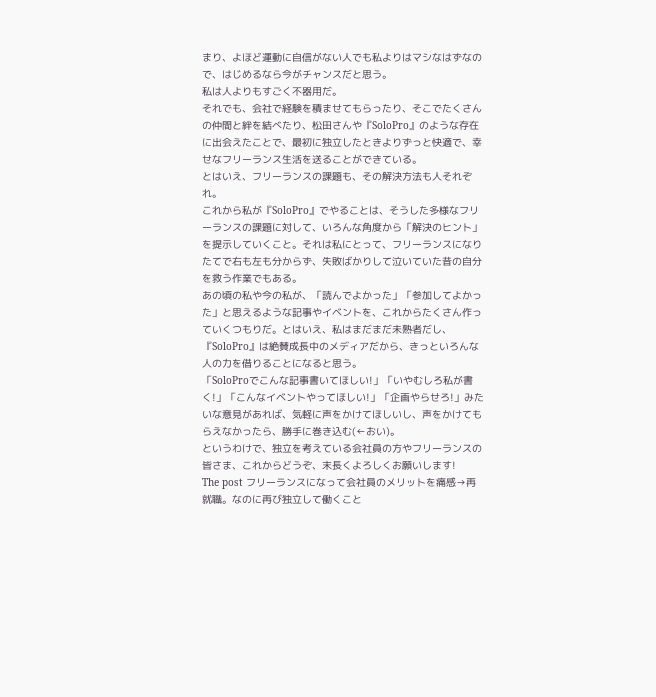まり、よほど運動に自信がない人でも私よりはマシなはずなので、はじめるなら今がチャンスだと思う。
私は人よりもすごく不器用だ。
それでも、会社で経験を積ませてもらったり、そこでたくさんの仲間と絆を結べたり、松田さんや『SoloPro』のような存在に出会えたことで、最初に独立したときよりずっと快適で、幸せなフリーランス生活を送ることができている。
とはいえ、フリーランスの課題も、その解決方法も人それぞれ。
これから私が『SoloPro』でやることは、そうした多様なフリーランスの課題に対して、いろんな角度から「解決のヒント」を提示していくこと。それは私にとって、フリーランスになりたてで右も左も分からず、失敗ばかりして泣いていた昔の自分を救う作業でもある。
あの頃の私や今の私が、「読んでよかった」「参加してよかった」と思えるような記事やイベントを、これからたくさん作っていくつもりだ。とはいえ、私はまだまだ未熟者だし、『SoloPro』は絶賛成長中のメディアだから、きっといろんな人の力を借りることになると思う。
「SoloProでこんな記事書いてほしい!」「いやむしろ私が書く!」「こんなイベントやってほしい!」「企画やらせろ!」みたいな意見があれば、気軽に声をかけてほしいし、声をかけてもらえなかったら、勝手に巻き込む(←おい)。
というわけで、独立を考えている会社員の方やフリーランスの皆さま、これからどうぞ、末長くよろしくお願いします!
The post フリーランスになって会社員のメリットを痛感→再就職。なのに再び独立して働くこと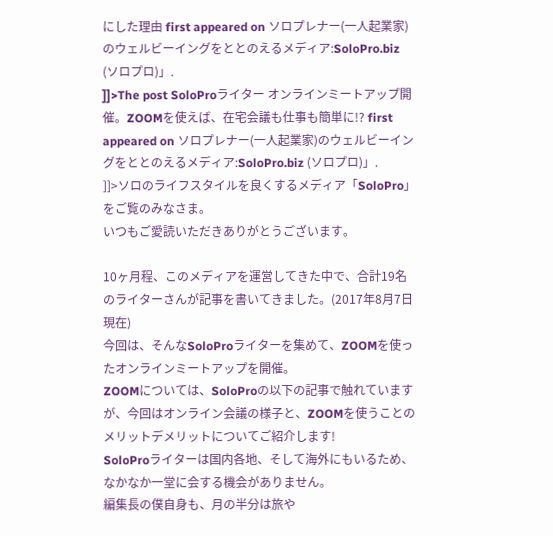にした理由 first appeared on ソロプレナー(一人起業家)のウェルビーイングをととのえるメディア:SoloPro.biz (ソロプロ)」.
]]>The post SoloProライター オンラインミートアップ開催。ZOOMを使えば、在宅会議も仕事も簡単に!? first appeared on ソロプレナー(一人起業家)のウェルビーイングをととのえるメディア:SoloPro.biz (ソロプロ)」.
]]>ソロのライフスタイルを良くするメディア「SoloPro」をご覧のみなさま。
いつもご愛読いただきありがとうございます。

10ヶ月程、このメディアを運営してきた中で、合計19名のライターさんが記事を書いてきました。(2017年8月7日現在)
今回は、そんなSoloProライターを集めて、ZOOMを使ったオンラインミートアップを開催。
ZOOMについては、SoloProの以下の記事で触れていますが、今回はオンライン会議の様子と、ZOOMを使うことのメリットデメリットについてご紹介します!
SoloProライターは国内各地、そして海外にもいるため、なかなか一堂に会する機会がありません。
編集長の僕自身も、月の半分は旅や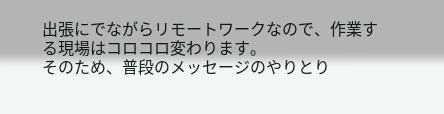出張にでながらリモートワークなので、作業する現場はコロコロ変わります。
そのため、普段のメッセージのやりとり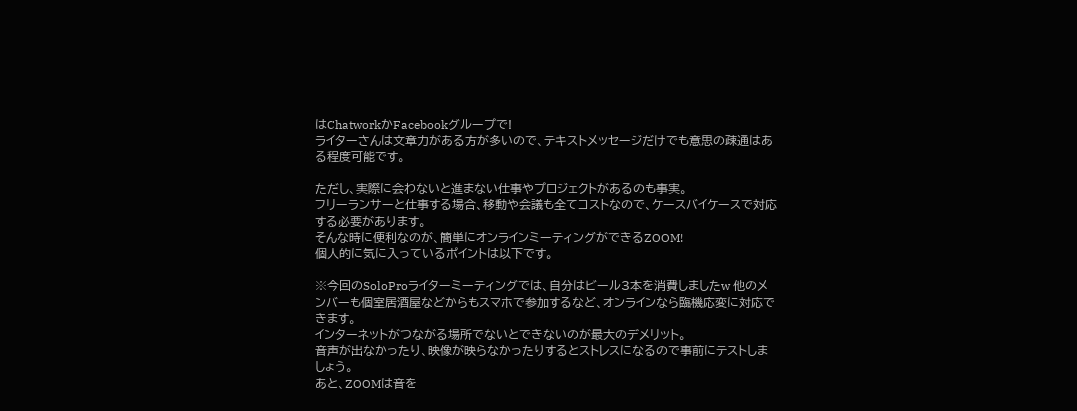はChatworkかFacebookグループで!
ライターさんは文章力がある方が多いので、テキストメッセージだけでも意思の疎通はある程度可能です。

ただし、実際に会わないと進まない仕事やプロジェクトがあるのも事実。
フリーランサーと仕事する場合、移動や会議も全てコストなので、ケースバイケースで対応する必要があります。
そんな時に便利なのが、簡単にオンラインミーティングができるZOOM!
個人的に気に入っているポイントは以下です。

※今回のSoloProライターミーティングでは、自分はビール3本を消費しましたw 他のメンバーも個室居酒屋などからもスマホで参加するなど、オンラインなら臨機応変に対応できます。
インターネットがつながる場所でないとできないのが最大のデメリット。
音声が出なかったり、映像が映らなかったりするとストレスになるので事前にテストしましょう。
あと、ZOOMは音を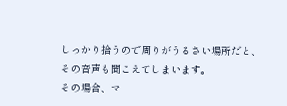しっかり拾うので周りがうるさい場所だと、その音声も聞こえてしまいます。
その場合、マ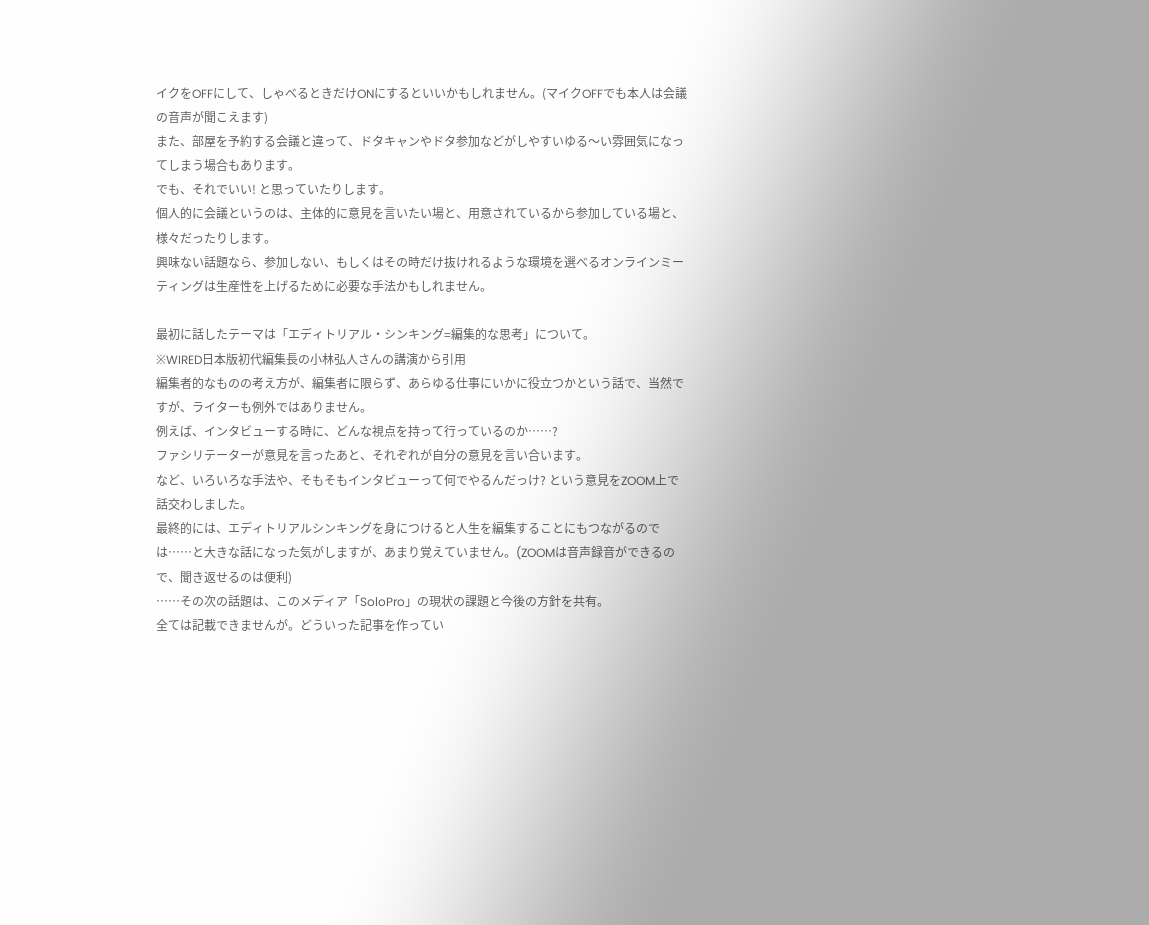イクをOFFにして、しゃべるときだけONにするといいかもしれません。(マイクOFFでも本人は会議の音声が聞こえます)
また、部屋を予約する会議と違って、ドタキャンやドタ参加などがしやすいゆる〜い雰囲気になってしまう場合もあります。
でも、それでいい! と思っていたりします。
個人的に会議というのは、主体的に意見を言いたい場と、用意されているから参加している場と、様々だったりします。
興味ない話題なら、参加しない、もしくはその時だけ抜けれるような環境を選べるオンラインミーティングは生産性を上げるために必要な手法かもしれません。

最初に話したテーマは「エディトリアル・シンキング=編集的な思考」について。
※WIRED日本版初代編集長の小林弘人さんの講演から引用
編集者的なものの考え方が、編集者に限らず、あらゆる仕事にいかに役立つかという話で、当然ですが、ライターも例外ではありません。
例えば、インタビューする時に、どんな視点を持って行っているのか……?
ファシリテーターが意見を言ったあと、それぞれが自分の意見を言い合います。
など、いろいろな手法や、そもそもインタビューって何でやるんだっけ? という意見をZOOM上で話交わしました。
最終的には、エディトリアルシンキングを身につけると人生を編集することにもつながるのでは……と大きな話になった気がしますが、あまり覚えていません。(ZOOMは音声録音ができるので、聞き返せるのは便利)
……その次の話題は、このメディア「SoloPro」の現状の課題と今後の方針を共有。
全ては記載できませんが。どういった記事を作ってい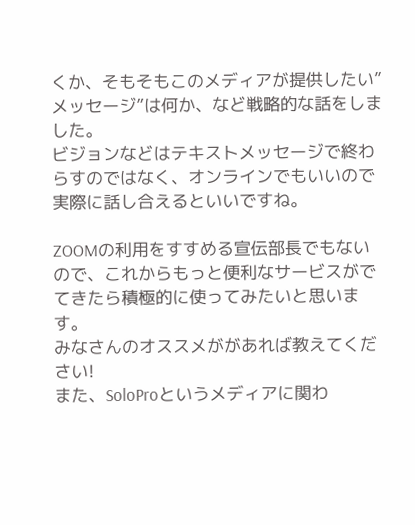くか、そもそもこのメディアが提供したい”メッセージ”は何か、など戦略的な話をしました。
ビジョンなどはテキストメッセージで終わらすのではなく、オンラインでもいいので実際に話し合えるといいですね。

ZOOMの利用をすすめる宣伝部長でもないので、これからもっと便利なサービスがでてきたら積極的に使ってみたいと思います。
みなさんのオススメががあれば教えてください!
また、SoloProというメディアに関わ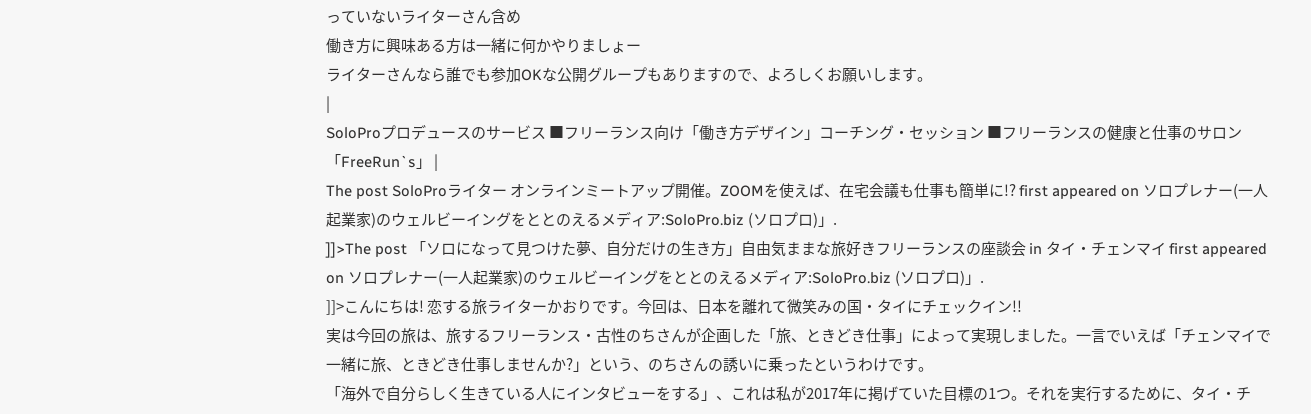っていないライターさん含め
働き方に興味ある方は一緒に何かやりましょー
ライターさんなら誰でも参加OKな公開グループもありますので、よろしくお願いします。
|
SoloProプロデュースのサービス ■フリーランス向け「働き方デザイン」コーチング・セッション ■フリーランスの健康と仕事のサロン「FreeRun`s」 |
The post SoloProライター オンラインミートアップ開催。ZOOMを使えば、在宅会議も仕事も簡単に!? first appeared on ソロプレナー(一人起業家)のウェルビーイングをととのえるメディア:SoloPro.biz (ソロプロ)」.
]]>The post 「ソロになって見つけた夢、自分だけの生き方」自由気ままな旅好きフリーランスの座談会 in タイ・チェンマイ first appeared on ソロプレナー(一人起業家)のウェルビーイングをととのえるメディア:SoloPro.biz (ソロプロ)」.
]]>こんにちは! 恋する旅ライターかおりです。今回は、日本を離れて微笑みの国・タイにチェックイン!!
実は今回の旅は、旅するフリーランス・古性のちさんが企画した「旅、ときどき仕事」によって実現しました。一言でいえば「チェンマイで一緒に旅、ときどき仕事しませんか?」という、のちさんの誘いに乗ったというわけです。
「海外で自分らしく生きている人にインタビューをする」、これは私が2017年に掲げていた目標の1つ。それを実行するために、タイ・チ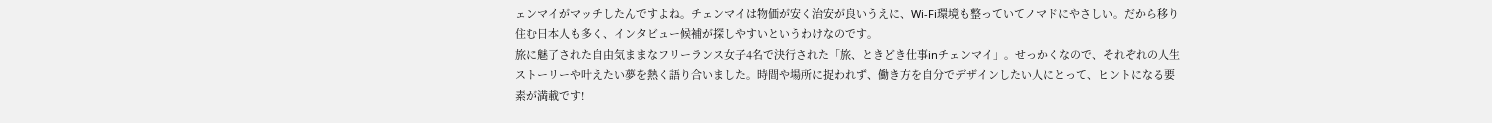ェンマイがマッチしたんですよね。チェンマイは物価が安く治安が良いうえに、Wi-Fi環境も整っていてノマドにやさしい。だから移り住む日本人も多く、インタビュー候補が探しやすいというわけなのです。
旅に魅了された自由気ままなフリーランス女子4名で決行された「旅、ときどき仕事inチェンマイ」。せっかくなので、それぞれの人生ストーリーや叶えたい夢を熱く語り合いました。時間や場所に捉われず、働き方を自分でデザインしたい人にとって、ヒントになる要素が満載です!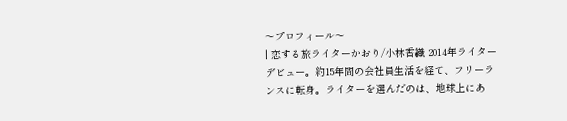〜プロフィール〜
| 恋する旅ライターかおり/小林香織 2014年ライターデビュー。約15年間の会社員生活を経て、フリーランスに転身。ライターを選んだのは、地球上にあ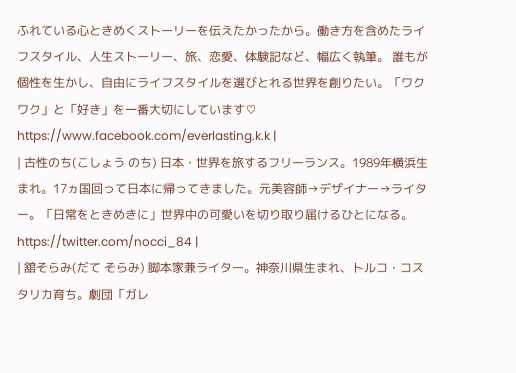ふれている心ときめくストーリーを伝えたかったから。働き方を含めたライフスタイル、人生ストーリー、旅、恋愛、体験記など、幅広く執筆。 誰もが個性を生かし、自由にライフスタイルを選びとれる世界を創りたい。「ワクワク」と「好き」を一番大切にしています♡ https://www.facebook.com/everlasting.k.k |
| 古性のち(こしょう のち) 日本・世界を旅するフリーランス。1989年横浜生まれ。17ヵ国回って日本に帰ってきました。元美容師→デザイナー→ライター。「日常をときめきに」世界中の可愛いを切り取り届けるひとになる。 https://twitter.com/nocci_84 |
| 舘そらみ(だて そらみ) 脚本家兼ライター。神奈川県生まれ、トルコ・コスタリカ育ち。劇団「ガレ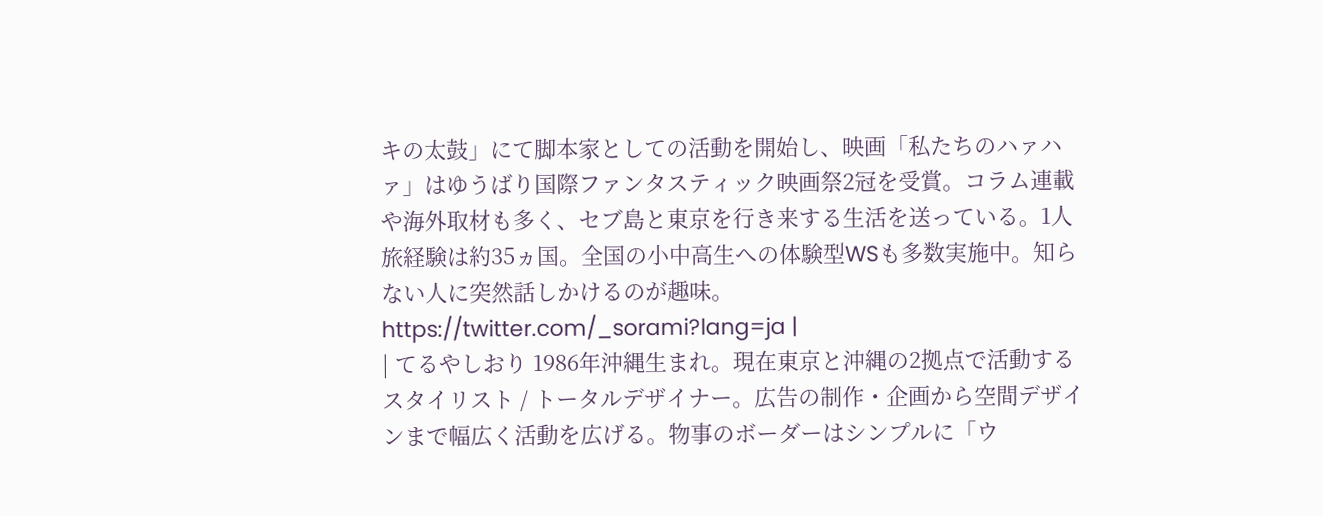キの太鼓」にて脚本家としての活動を開始し、映画「私たちのハァハァ」はゆうばり国際ファンタスティック映画祭2冠を受賞。コラム連載や海外取材も多く、セブ島と東京を行き来する生活を送っている。1人旅経験は約35ヵ国。全国の小中高生への体験型WSも多数実施中。知らない人に突然話しかけるのが趣味。 https://twitter.com/_sorami?lang=ja |
| てるやしおり 1986年沖縄生まれ。現在東京と沖縄の2拠点で活動するスタイリスト / トータルデザイナー。広告の制作・企画から空間デザインまで幅広く活動を広げる。物事のボーダーはシンプルに「ウ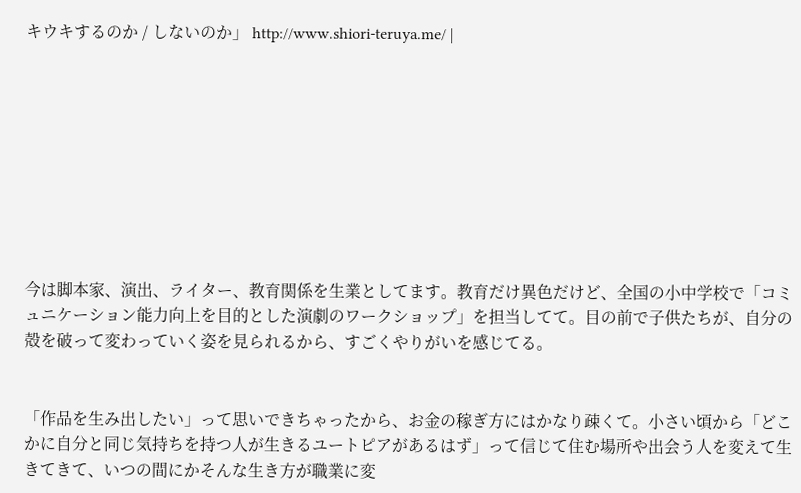キウキするのか / しないのか」 http://www.shiori-teruya.me/ |









今は脚本家、演出、ライター、教育関係を生業としてます。教育だけ異色だけど、全国の小中学校で「コミュニケーション能力向上を目的とした演劇のワークショップ」を担当してて。目の前で子供たちが、自分の殻を破って変わっていく姿を見られるから、すごくやりがいを感じてる。


「作品を生み出したい」って思いできちゃったから、お金の稼ぎ方にはかなり疎くて。小さい頃から「どこかに自分と同じ気持ちを持つ人が生きるユートピアがあるはず」って信じて住む場所や出会う人を変えて生きてきて、いつの間にかそんな生き方が職業に変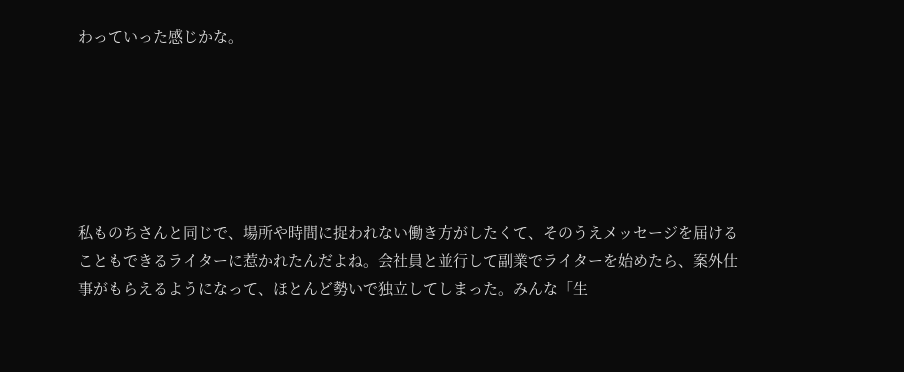わっていった感じかな。






私ものちさんと同じで、場所や時間に捉われない働き方がしたくて、そのうえメッセージを届けることもできるライターに惹かれたんだよね。会社員と並行して副業でライターを始めたら、案外仕事がもらえるようになって、ほとんど勢いで独立してしまった。みんな「生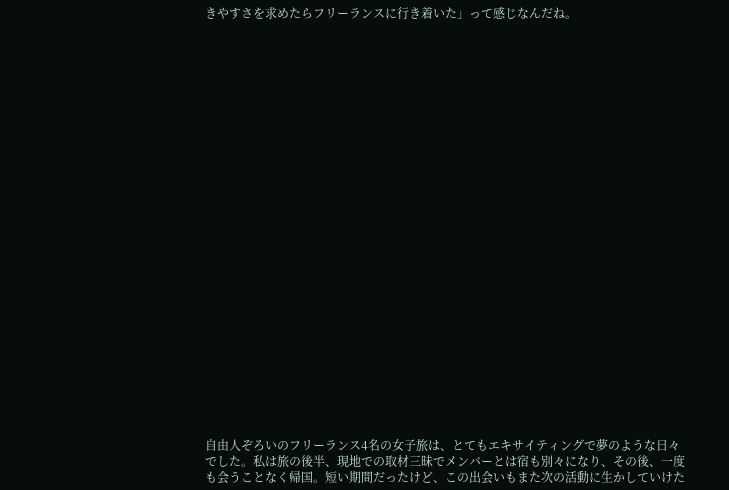きやすさを求めたらフリーランスに行き着いた」って感じなんだね。


























自由人ぞろいのフリーランス4名の女子旅は、とてもエキサイティングで夢のような日々でした。私は旅の後半、現地での取材三昧でメンバーとは宿も別々になり、その後、一度も会うことなく帰国。短い期間だったけど、この出会いもまた次の活動に生かしていけた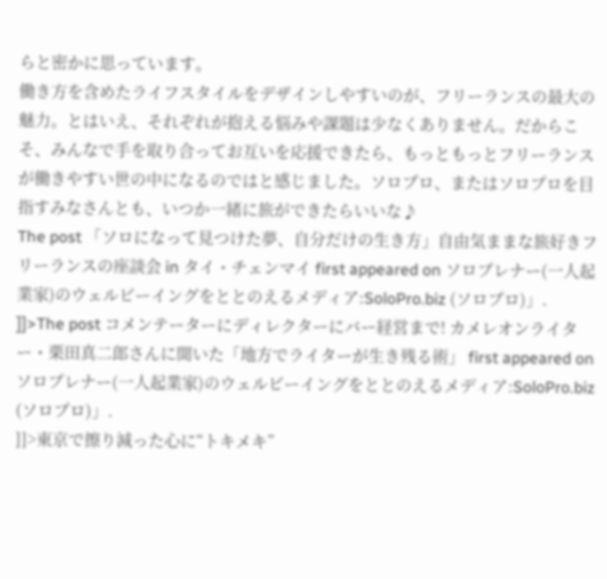らと密かに思っています。
働き方を含めたライフスタイルをデザインしやすいのが、フリーランスの最大の魅力。とはいえ、それぞれが抱える悩みや課題は少なくありません。だからこそ、みんなで手を取り合ってお互いを応援できたら、もっともっとフリーランスが働きやすい世の中になるのではと感じました。ソロプロ、またはソロプロを目指すみなさんとも、いつか一緒に旅ができたらいいな♪
The post 「ソロになって見つけた夢、自分だけの生き方」自由気ままな旅好きフリーランスの座談会 in タイ・チェンマイ first appeared on ソロプレナー(一人起業家)のウェルビーイングをととのえるメディア:SoloPro.biz (ソロプロ)」.
]]>The post コメンテーターにディレクターにバー経営まで! カメレオンライター・栗田真二郎さんに聞いた「地方でライターが生き残る術」 first appeared on ソロプレナー(一人起業家)のウェルビーイングをととのえるメディア:SoloPro.biz (ソロプロ)」.
]]>東京で擦り減った心に“トキメキ”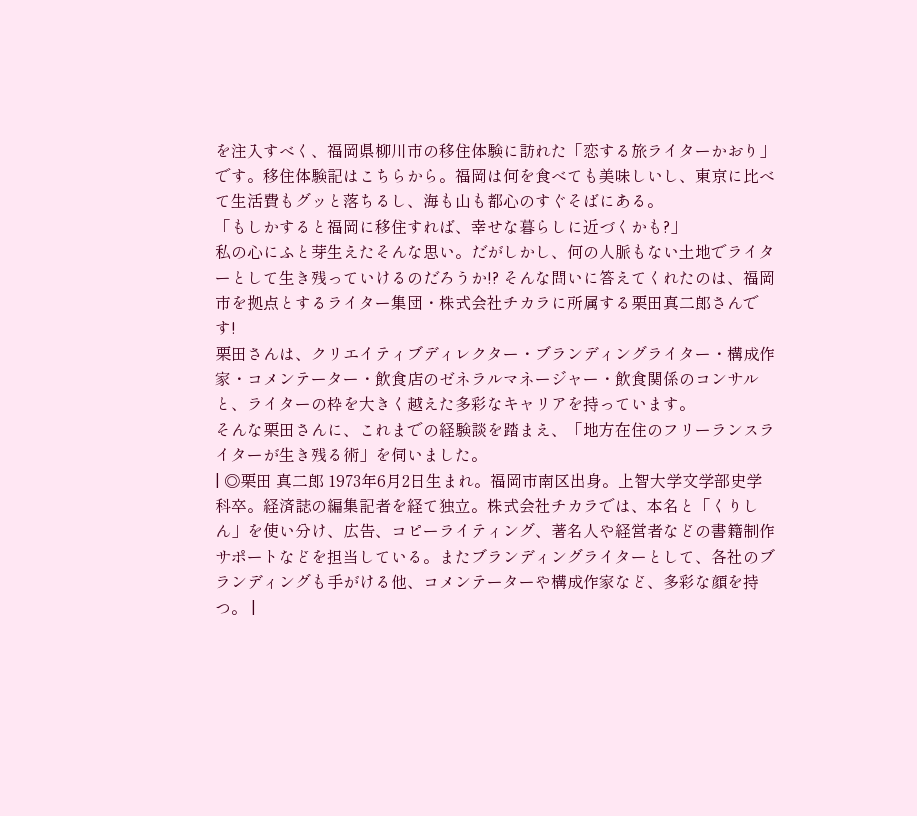を注入すべく、福岡県柳川市の移住体験に訪れた「恋する旅ライターかおり」です。移住体験記はこちらから。福岡は何を食べても美味しいし、東京に比べて生活費もグッと落ちるし、海も山も都心のすぐそばにある。
「もしかすると福岡に移住すれば、幸せな暮らしに近づくかも?」
私の心にふと芽生えたそんな思い。だがしかし、何の人脈もない土地でライターとして生き残っていけるのだろうか!? そんな問いに答えてくれたのは、福岡市を拠点とするライター集団・株式会社チカラに所属する栗田真二郎さんです!
栗田さんは、クリエイティブディレクター・ブランディングライター・構成作家・コメンテーター・飲食店のゼネラルマネージャー・飲食関係のコンサルと、ライターの枠を大きく越えた多彩なキャリアを持っています。
そんな栗田さんに、これまでの経験談を踏まえ、「地方在住のフリーランスライターが生き残る術」を伺いました。
| ◎栗田 真二郎 1973年6月2日生まれ。福岡市南区出身。上智大学文学部史学科卒。経済誌の編集記者を経て独立。株式会社チカラでは、本名と「くりしん」を使い分け、広告、コピーライティング、著名人や経営者などの書籍制作サポートなどを担当している。またブランディングライターとして、各社のブランディングも手がける他、コメンテーターや構成作家など、多彩な顔を持つ。 |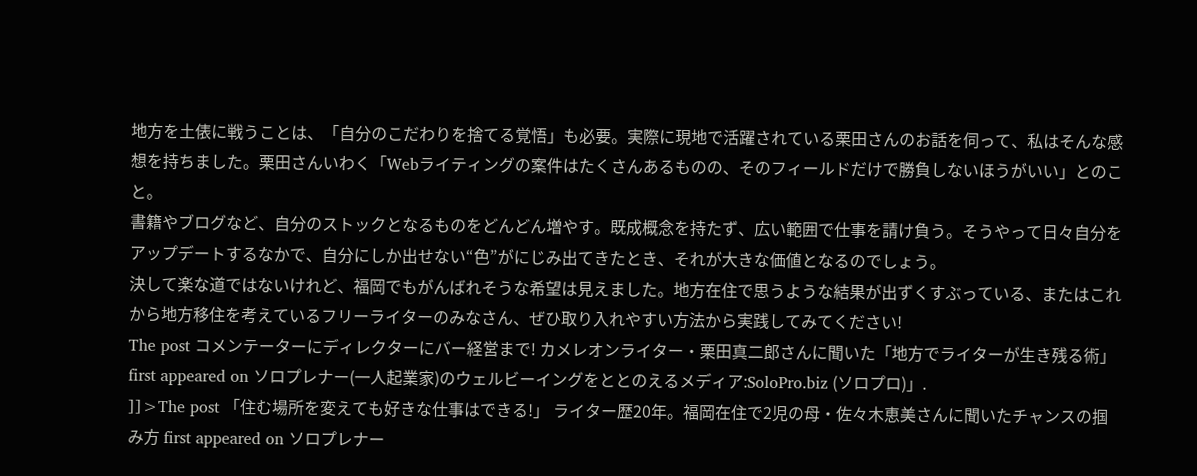地方を土俵に戦うことは、「自分のこだわりを捨てる覚悟」も必要。実際に現地で活躍されている栗田さんのお話を伺って、私はそんな感想を持ちました。栗田さんいわく「Webライティングの案件はたくさんあるものの、そのフィールドだけで勝負しないほうがいい」とのこと。
書籍やブログなど、自分のストックとなるものをどんどん増やす。既成概念を持たず、広い範囲で仕事を請け負う。そうやって日々自分をアップデートするなかで、自分にしか出せない“色”がにじみ出てきたとき、それが大きな価値となるのでしょう。
決して楽な道ではないけれど、福岡でもがんばれそうな希望は見えました。地方在住で思うような結果が出ずくすぶっている、またはこれから地方移住を考えているフリーライターのみなさん、ぜひ取り入れやすい方法から実践してみてください!
The post コメンテーターにディレクターにバー経営まで! カメレオンライター・栗田真二郎さんに聞いた「地方でライターが生き残る術」 first appeared on ソロプレナー(一人起業家)のウェルビーイングをととのえるメディア:SoloPro.biz (ソロプロ)」.
]]>The post 「住む場所を変えても好きな仕事はできる!」 ライター歴20年。福岡在住で2児の母・佐々木恵美さんに聞いたチャンスの掴み方 first appeared on ソロプレナー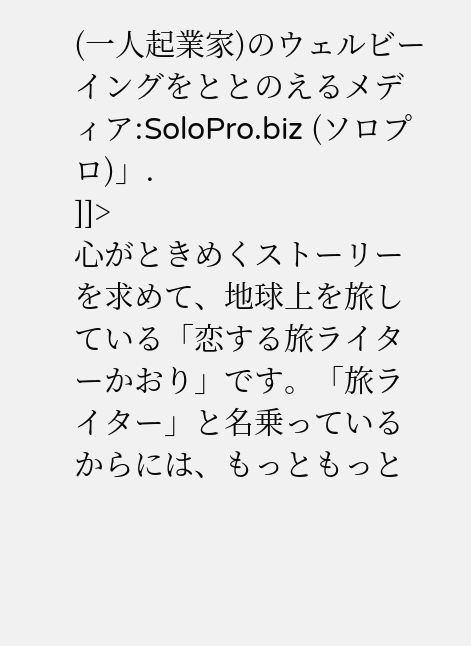(一人起業家)のウェルビーイングをととのえるメディア:SoloPro.biz (ソロプロ)」.
]]>
心がときめくストーリーを求めて、地球上を旅している「恋する旅ライターかおり」です。「旅ライター」と名乗っているからには、もっともっと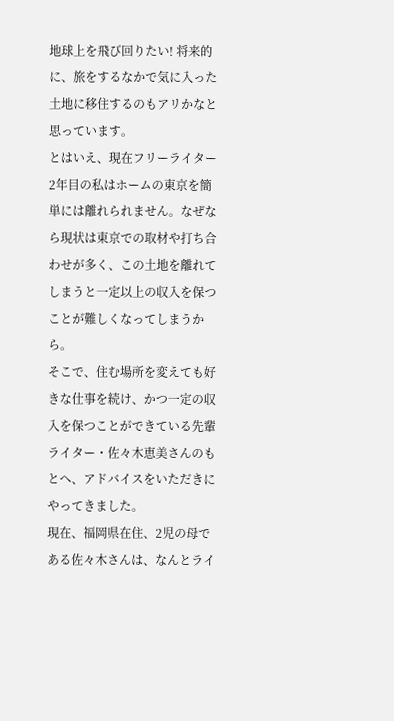地球上を飛び回りたい! 将来的に、旅をするなかで気に入った土地に移住するのもアリかなと思っています。
とはいえ、現在フリーライター2年目の私はホームの東京を簡単には離れられません。なぜなら現状は東京での取材や打ち合わせが多く、この土地を離れてしまうと一定以上の収入を保つことが難しくなってしまうから。
そこで、住む場所を変えても好きな仕事を続け、かつ一定の収入を保つことができている先輩ライター・佐々木恵美さんのもとへ、アドバイスをいただきにやってきました。
現在、福岡県在住、2児の母である佐々木さんは、なんとライ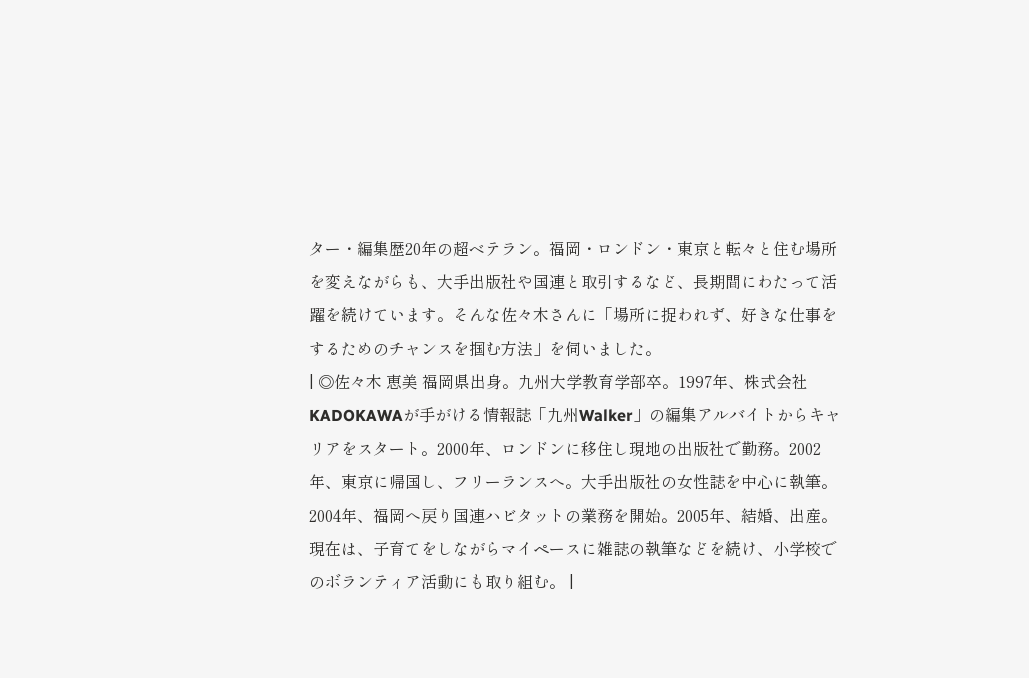ター・編集歴20年の超ベテラン。福岡・ロンドン・東京と転々と住む場所を変えながらも、大手出版社や国連と取引するなど、長期間にわたって活躍を続けています。そんな佐々木さんに「場所に捉われず、好きな仕事をするためのチャンスを掴む方法」を伺いました。
| ◎佐々木 恵美 福岡県出身。九州大学教育学部卒。1997年、株式会社KADOKAWAが手がける情報誌「九州Walker」の編集アルバイトからキャリアをスタート。2000年、ロンドンに移住し現地の出版社で勤務。2002年、東京に帰国し、フリーランスへ。大手出版社の女性誌を中心に執筆。2004年、福岡へ戻り国連ハビタットの業務を開始。2005年、結婚、出産。現在は、子育てをしながらマイペースに雑誌の執筆などを続け、小学校でのボランティア活動にも取り組む。 |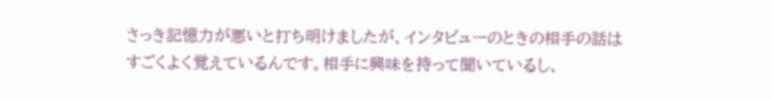さっき記憶力が悪いと打ち明けましたが、インタビューのときの相手の話はすごくよく覚えているんです。相手に興味を持って聞いているし、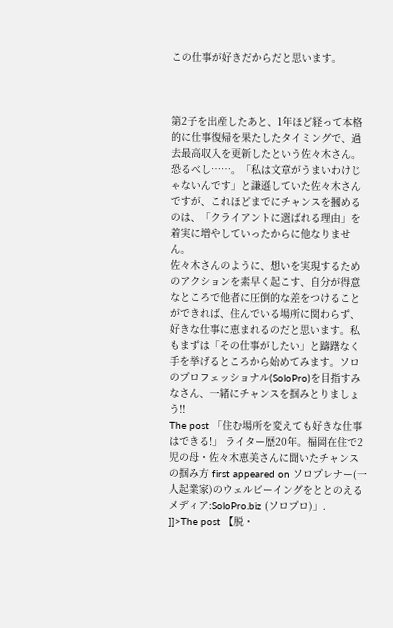この仕事が好きだからだと思います。



第2子を出産したあと、1年ほど経って本格的に仕事復帰を果たしたタイミングで、過去最高収入を更新したという佐々木さん。恐るべし……。「私は文章がうまいわけじゃないんです」と謙遜していた佐々木さんですが、これほどまでにチャンスを摑めるのは、「クライアントに選ばれる理由」を着実に増やしていったからに他なりません。
佐々木さんのように、想いを実現するためのアクションを素早く起こす、自分が得意なところで他者に圧倒的な差をつけることができれば、住んでいる場所に関わらず、好きな仕事に恵まれるのだと思います。私もまずは「その仕事がしたい」と躊躇なく手を挙げるところから始めてみます。ソロのプロフェッショナル(SoloPro)を目指すみなさん、一緒にチャンスを掴みとりましょう!!
The post 「住む場所を変えても好きな仕事はできる!」 ライター歴20年。福岡在住で2児の母・佐々木恵美さんに聞いたチャンスの掴み方 first appeared on ソロプレナー(一人起業家)のウェルビーイングをととのえるメディア:SoloPro.biz (ソロプロ)」.
]]>The post 【脱・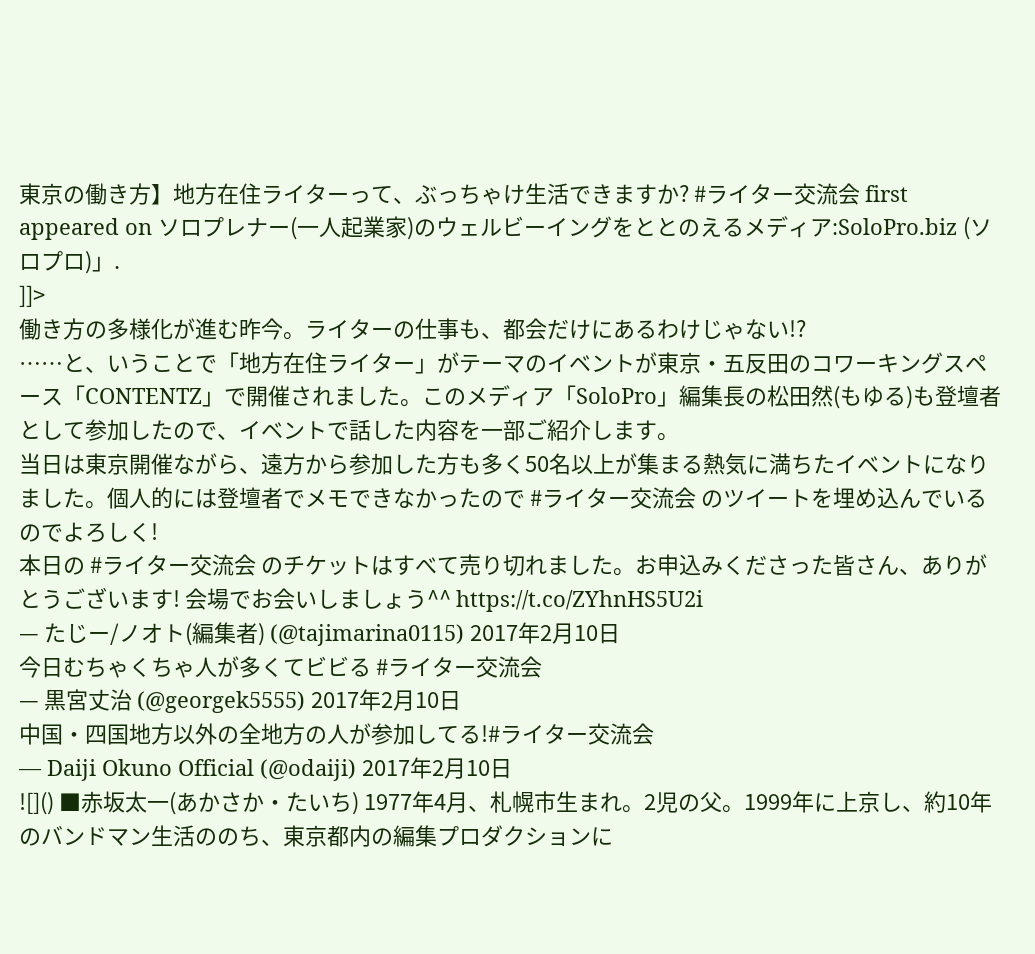東京の働き方】地方在住ライターって、ぶっちゃけ生活できますか? #ライター交流会 first appeared on ソロプレナー(一人起業家)のウェルビーイングをととのえるメディア:SoloPro.biz (ソロプロ)」.
]]>
働き方の多様化が進む昨今。ライターの仕事も、都会だけにあるわけじゃない!?
……と、いうことで「地方在住ライター」がテーマのイベントが東京・五反田のコワーキングスペース「CONTENTZ」で開催されました。このメディア「SoloPro」編集長の松田然(もゆる)も登壇者として参加したので、イベントで話した内容を一部ご紹介します。
当日は東京開催ながら、遠方から参加した方も多く50名以上が集まる熱気に満ちたイベントになりました。個人的には登壇者でメモできなかったので #ライター交流会 のツイートを埋め込んでいるのでよろしく!
本日の #ライター交流会 のチケットはすべて売り切れました。お申込みくださった皆さん、ありがとうございます! 会場でお会いしましょう^^ https://t.co/ZYhnHS5U2i
— たじー/ノオト(編集者) (@tajimarina0115) 2017年2月10日
今日むちゃくちゃ人が多くてビビる #ライター交流会
— 黒宮丈治 (@georgek5555) 2017年2月10日
中国・四国地方以外の全地方の人が参加してる!#ライター交流会
— Daiji Okuno Official (@odaiji) 2017年2月10日
![]() ■赤坂太一(あかさか・たいち) 1977年4月、札幌市生まれ。2児の父。1999年に上京し、約10年のバンドマン生活ののち、東京都内の編集プロダクションに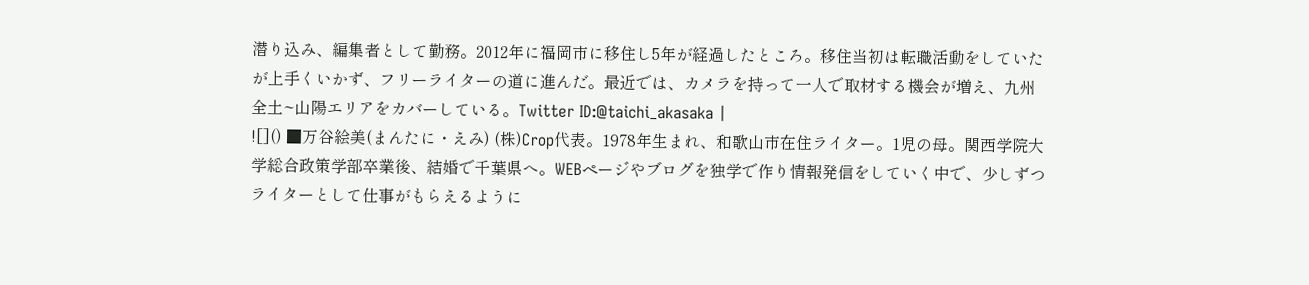潜り込み、編集者として勤務。2012年に福岡市に移住し5年が経過したところ。移住当初は転職活動をしていたが上手くいかず、フリーライターの道に進んだ。最近では、カメラを持って一人で取材する機会が増え、九州全土~山陽エリアをカバーしている。Twitter ID:@taichi_akasaka |
![]() ■万谷絵美(まんたに・えみ) (株)Crop代表。1978年生まれ、和歌山市在住ライター。1児の母。関西学院大学総合政策学部卒業後、結婚で千葉県へ。WEBページやブログを独学で作り情報発信をしていく中で、少しずつライターとして仕事がもらえるように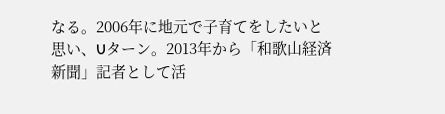なる。2006年に地元で子育てをしたいと思い、Uターン。2013年から「和歌山経済新聞」記者として活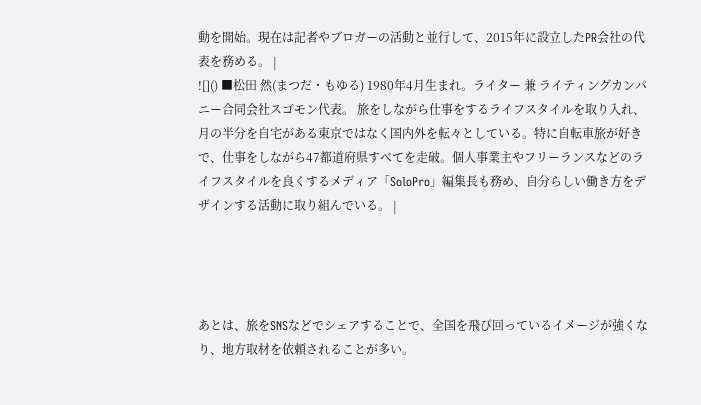動を開始。現在は記者やブロガーの活動と並行して、2015年に設立したPR会社の代表を務める。 |
![]() ■松田 然(まつだ・もゆる) 1980年4月生まれ。ライター 兼 ライティングカンパニー合同会社スゴモン代表。 旅をしながら仕事をするライフスタイルを取り入れ、月の半分を自宅がある東京ではなく国内外を転々としている。特に自転車旅が好きで、仕事をしながら47都道府県すべてを走破。個人事業主やフリーランスなどのライフスタイルを良くするメディア「SoloPro」編集長も務め、自分らしい働き方をデザインする活動に取り組んでいる。 |




あとは、旅をSNSなどでシェアすることで、全国を飛び回っているイメージが強くなり、地方取材を依頼されることが多い。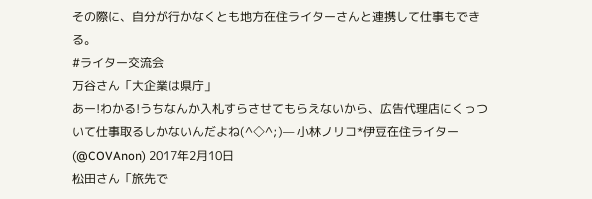その際に、自分が行かなくとも地方在住ライターさんと連携して仕事もできる。
#ライター交流会
万谷さん「大企業は県庁」
あー!わかる!うちなんか入札すらさせてもらえないから、広告代理店にくっついて仕事取るしかないんだよね(^◇^;)— 小林ノリコ*伊豆在住ライター (@COVAnon) 2017年2月10日
松田さん「旅先で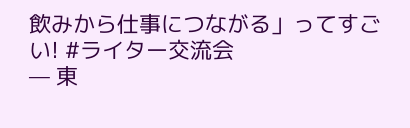飲みから仕事につながる」ってすごい! #ライター交流会
— 東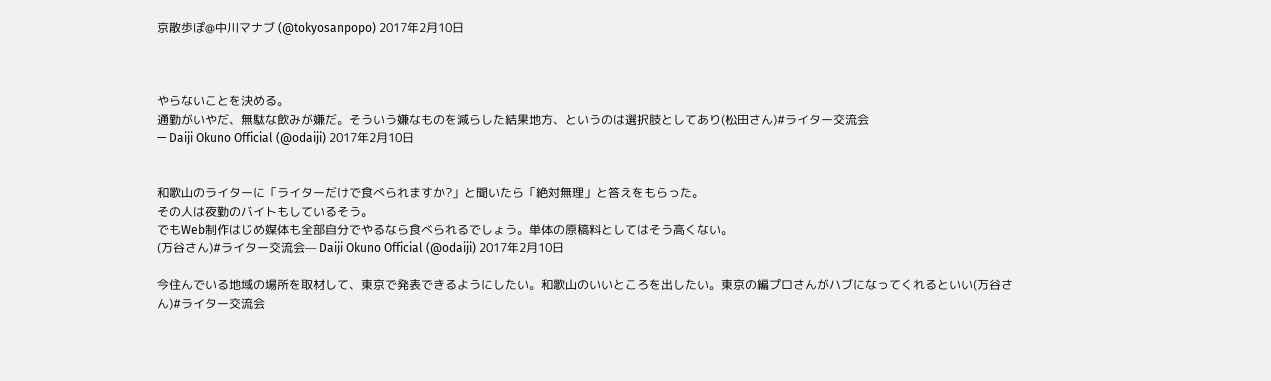京散歩ぽ@中川マナブ (@tokyosanpopo) 2017年2月10日



やらないことを決める。
通勤がいやだ、無駄な飲みが嫌だ。そういう嫌なものを減らした結果地方、というのは選択肢としてあり(松田さん)#ライター交流会
— Daiji Okuno Official (@odaiji) 2017年2月10日


和歌山のライターに「ライターだけで食べられますか?」と聞いたら「絶対無理」と答えをもらった。
その人は夜勤のバイトもしているそう。
でもWeb制作はじめ媒体も全部自分でやるなら食べられるでしょう。単体の原稿料としてはそう高くない。
(万谷さん)#ライター交流会— Daiji Okuno Official (@odaiji) 2017年2月10日

今住んでいる地域の場所を取材して、東京で発表できるようにしたい。和歌山のいいところを出したい。東京の編プロさんがハブになってくれるといい(万谷さん)#ライター交流会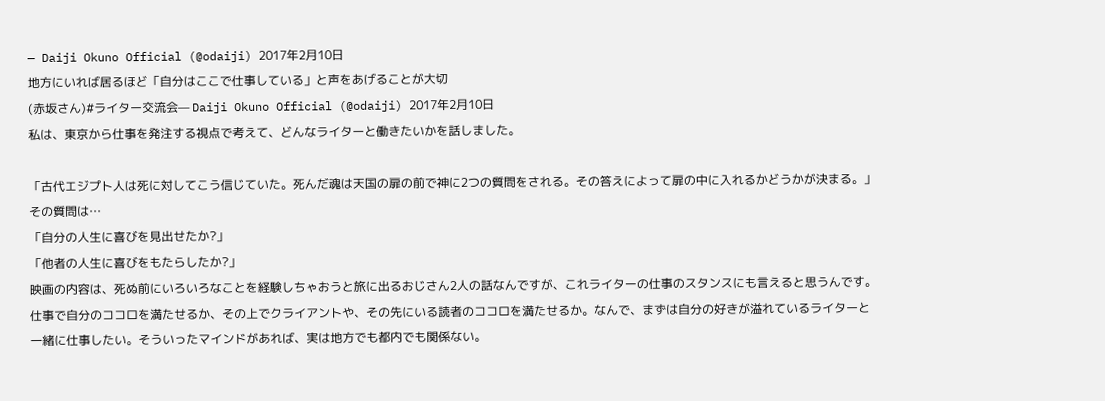— Daiji Okuno Official (@odaiji) 2017年2月10日
地方にいれば居るほど「自分はここで仕事している」と声をあげることが大切
(赤坂さん)#ライター交流会— Daiji Okuno Official (@odaiji) 2017年2月10日
私は、東京から仕事を発注する視点で考えて、どんなライターと働きたいかを話しました。

「古代エジプト人は死に対してこう信じていた。死んだ魂は天国の扉の前で神に2つの質問をされる。その答えによって扉の中に入れるかどうかが決まる。」
その質問は…
「自分の人生に喜びを見出せたか?」
「他者の人生に喜びをもたらしたか?」
映画の内容は、死ぬ前にいろいろなことを経験しちゃおうと旅に出るおじさん2人の話なんですが、これライターの仕事のスタンスにも言えると思うんです。
仕事で自分のココロを満たせるか、その上でクライアントや、その先にいる読者のココロを満たせるか。なんで、まずは自分の好きが溢れているライターと一緒に仕事したい。そういったマインドがあれば、実は地方でも都内でも関係ない。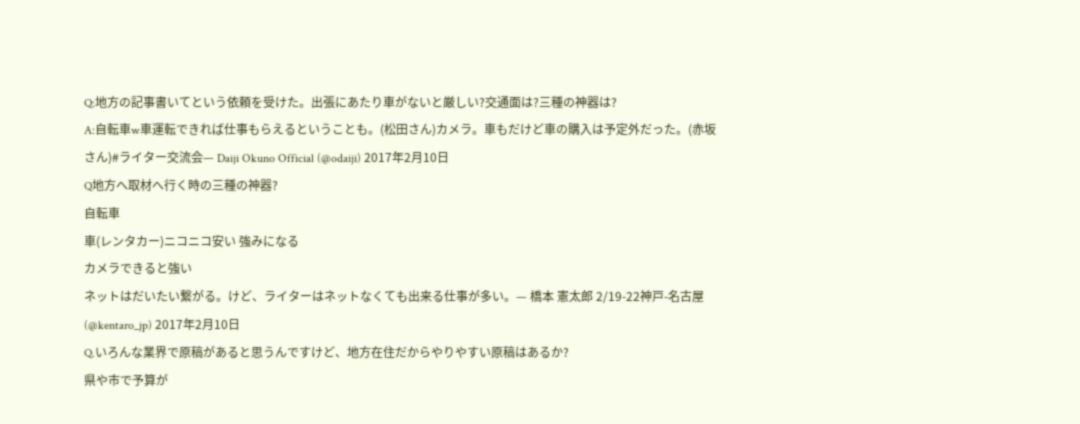Q:地方の記事書いてという依頼を受けた。出張にあたり車がないと厳しい?交通面は?三種の神器は?
A:自転車w車運転できれば仕事もらえるということも。(松田さん)カメラ。車もだけど車の購入は予定外だった。(赤坂さん)#ライター交流会— Daiji Okuno Official (@odaiji) 2017年2月10日
Q地方へ取材へ行く時の三種の神器?
自転車
車(レンタカー)ニコニコ安い 強みになる
カメラできると強い
ネットはだいたい繋がる。けど、ライターはネットなくても出来る仕事が多い。— 橋本 憲太郎 2/19-22神戸-名古屋 (@kentaro_jp) 2017年2月10日
Q.いろんな業界で原稿があると思うんですけど、地方在住だからやりやすい原稿はあるか?
県や市で予算が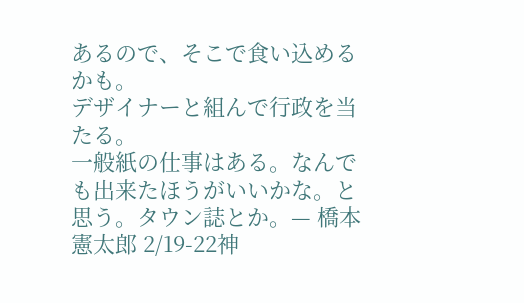あるので、そこで食い込めるかも。
デザイナーと組んで行政を当たる。
一般紙の仕事はある。なんでも出来たほうがいいかな。と思う。タウン誌とか。— 橋本 憲太郎 2/19-22神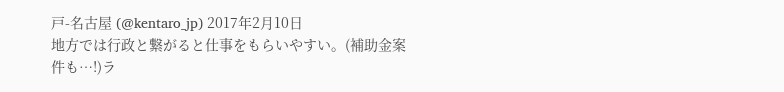戸-名古屋 (@kentaro_jp) 2017年2月10日
地方では行政と繋がると仕事をもらいやすい。(補助金案件も…!)ラ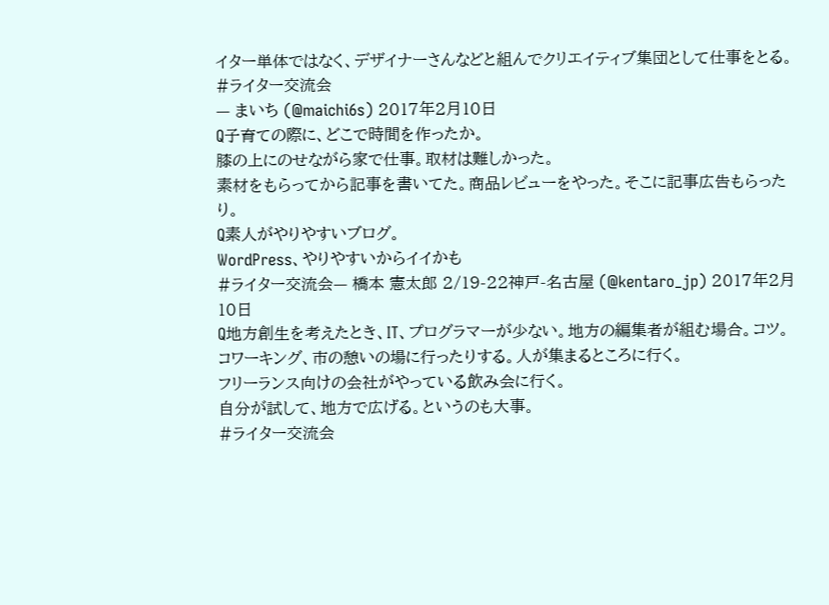イター単体ではなく、デザイナーさんなどと組んでクリエイティブ集団として仕事をとる。 #ライター交流会
— まいち (@maichi6s) 2017年2月10日
Q子育ての際に、どこで時間を作ったか。
膝の上にのせながら家で仕事。取材は難しかった。
素材をもらってから記事を書いてた。商品レビューをやった。そこに記事広告もらったり。
Q素人がやりやすいブログ。
WordPress、やりやすいからイイかも
#ライター交流会— 橋本 憲太郎 2/19-22神戸-名古屋 (@kentaro_jp) 2017年2月10日
Q地方創生を考えたとき、IT、プログラマーが少ない。地方の編集者が組む場合。コツ。
コワーキング、市の憩いの場に行ったりする。人が集まるところに行く。
フリーランス向けの会社がやっている飲み会に行く。
自分が試して、地方で広げる。というのも大事。
#ライター交流会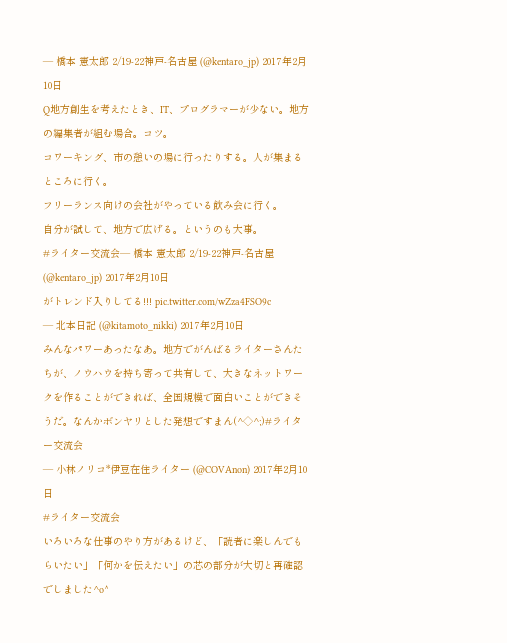— 橋本 憲太郎 2/19-22神戸-名古屋 (@kentaro_jp) 2017年2月10日
Q地方創生を考えたとき、IT、プログラマーが少ない。地方の編集者が組む場合。コツ。
コワーキング、市の憩いの場に行ったりする。人が集まるところに行く。
フリーランス向けの会社がやっている飲み会に行く。
自分が試して、地方で広げる。というのも大事。
#ライター交流会— 橋本 憲太郎 2/19-22神戸-名古屋 (@kentaro_jp) 2017年2月10日
がトレンド入りしてる!!! pic.twitter.com/wZza4FSO9c
— 北本日記 (@kitamoto_nikki) 2017年2月10日
みんなパワーあったなあ。地方でがんばるライターさんたちが、ノウハウを持ち寄って共有して、大きなネットワークを作ることができれば、全国規模で面白いことができそうだ。なんかボンヤリとした発想ですまん(^◇^;)#ライター交流会
— 小林ノリコ*伊豆在住ライター (@COVAnon) 2017年2月10日
#ライター交流会
いろいろな仕事のやり方があるけど、「読者に楽しんでもらいたい」「何かを伝えたい」の芯の部分が大切と再確認でしました^o^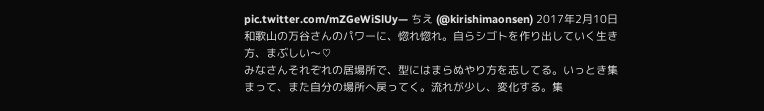pic.twitter.com/mZGeWiSlUy— ちえ (@kirishimaonsen) 2017年2月10日
和歌山の万谷さんのパワーに、惚れ惚れ。自らシゴトを作り出していく生き方、まぶしい〜♡
みなさんそれぞれの居場所で、型にはまらぬやり方を志してる。いっとき集まって、また自分の場所へ戻ってく。流れが少し、変化する。集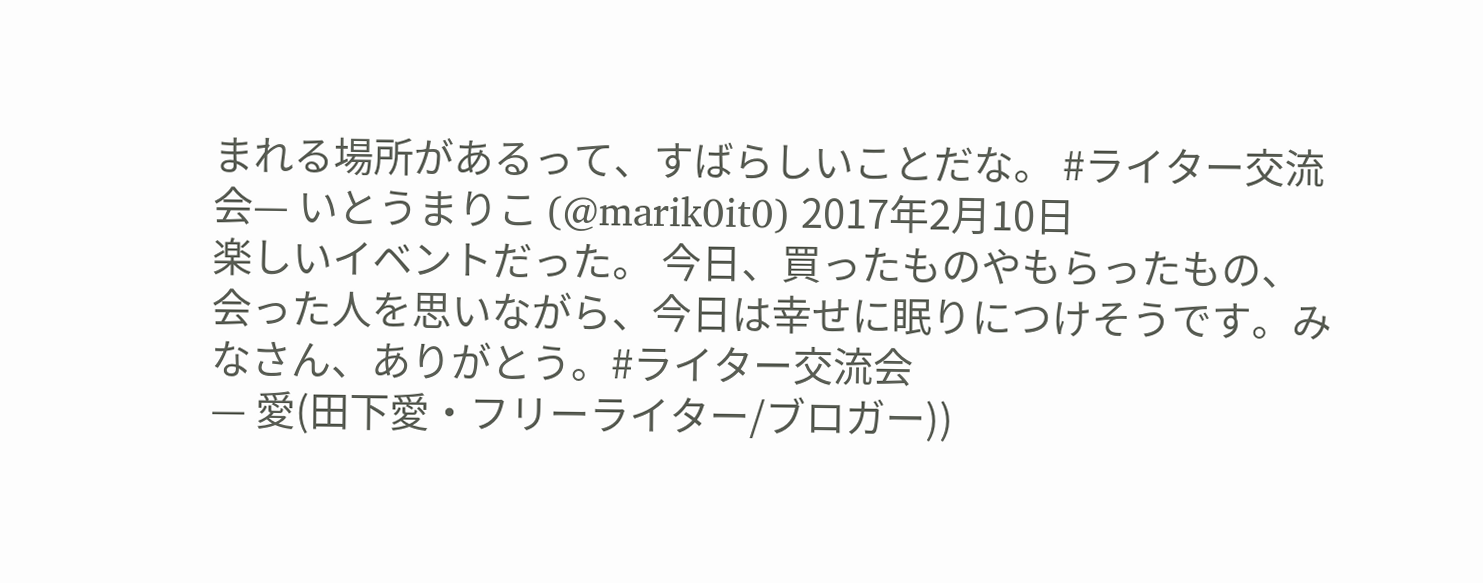まれる場所があるって、すばらしいことだな。 #ライター交流会— いとうまりこ (@marik0it0) 2017年2月10日
楽しいイベントだった。 今日、買ったものやもらったもの、会った人を思いながら、今日は幸せに眠りにつけそうです。みなさん、ありがとう。#ライター交流会
— 愛(田下愛・フリーライター/ブロガー))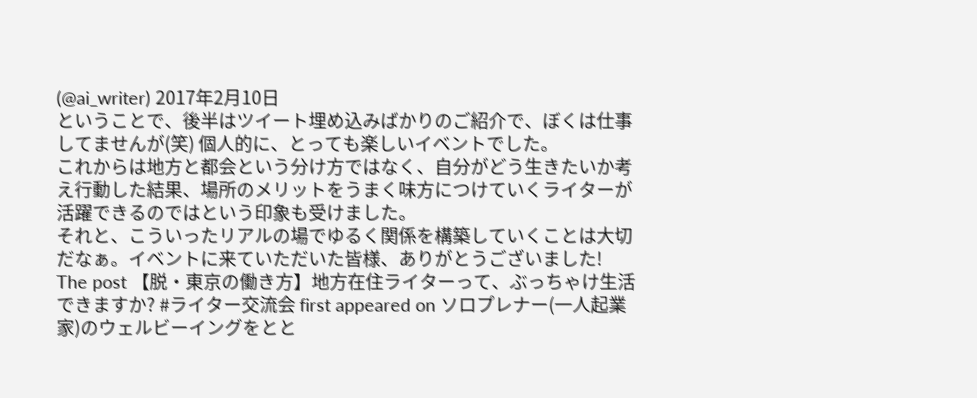(@ai_writer) 2017年2月10日
ということで、後半はツイート埋め込みばかりのご紹介で、ぼくは仕事してませんが(笑) 個人的に、とっても楽しいイベントでした。
これからは地方と都会という分け方ではなく、自分がどう生きたいか考え行動した結果、場所のメリットをうまく味方につけていくライターが活躍できるのではという印象も受けました。
それと、こういったリアルの場でゆるく関係を構築していくことは大切だなぁ。イベントに来ていただいた皆様、ありがとうございました!
The post 【脱・東京の働き方】地方在住ライターって、ぶっちゃけ生活できますか? #ライター交流会 first appeared on ソロプレナー(一人起業家)のウェルビーイングをとと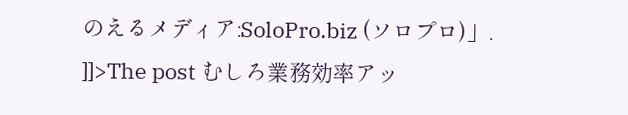のえるメディア:SoloPro.biz (ソロプロ)」.
]]>The post むしろ業務効率アッ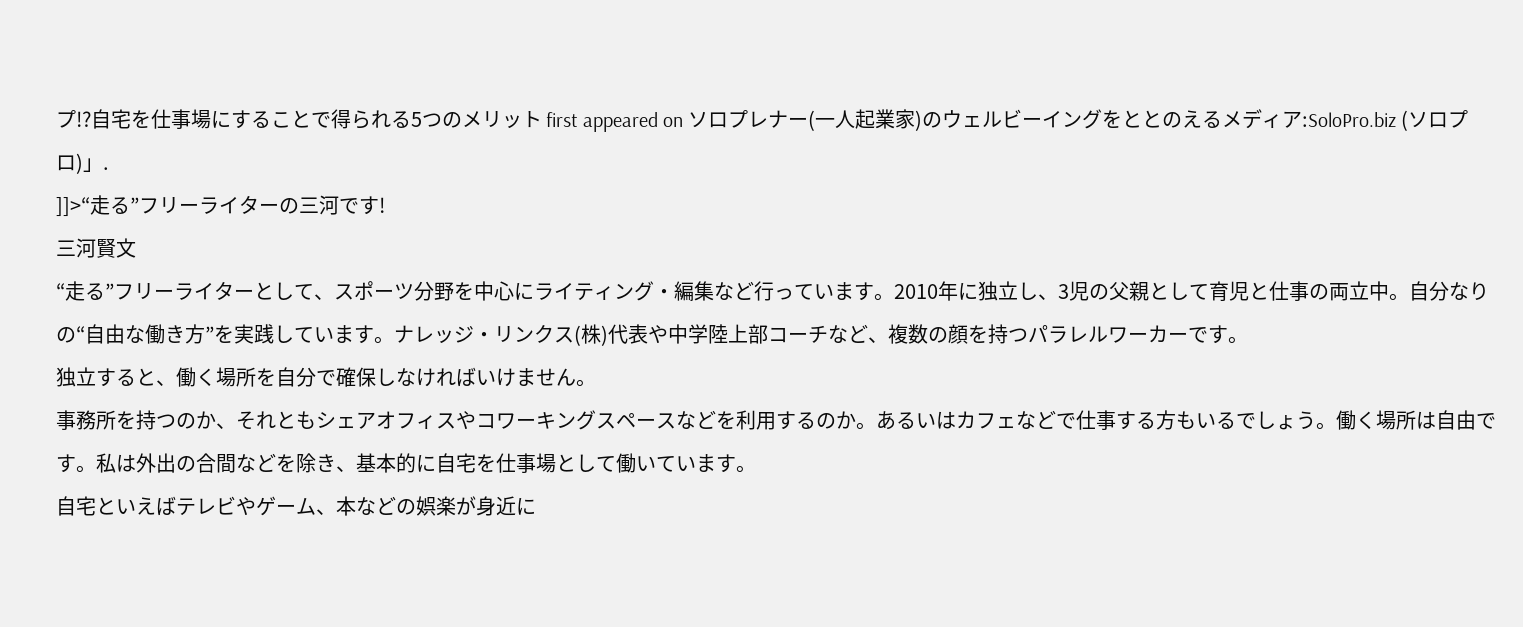プ!?自宅を仕事場にすることで得られる5つのメリット first appeared on ソロプレナー(一人起業家)のウェルビーイングをととのえるメディア:SoloPro.biz (ソロプロ)」.
]]>“走る”フリーライターの三河です!
三河賢文
“走る”フリーライターとして、スポーツ分野を中心にライティング・編集など行っています。2010年に独立し、3児の父親として育児と仕事の両立中。自分なりの“自由な働き方”を実践しています。ナレッジ・リンクス(株)代表や中学陸上部コーチなど、複数の顔を持つパラレルワーカーです。
独立すると、働く場所を自分で確保しなければいけません。
事務所を持つのか、それともシェアオフィスやコワーキングスペースなどを利用するのか。あるいはカフェなどで仕事する方もいるでしょう。働く場所は自由です。私は外出の合間などを除き、基本的に自宅を仕事場として働いています。
自宅といえばテレビやゲーム、本などの娯楽が身近に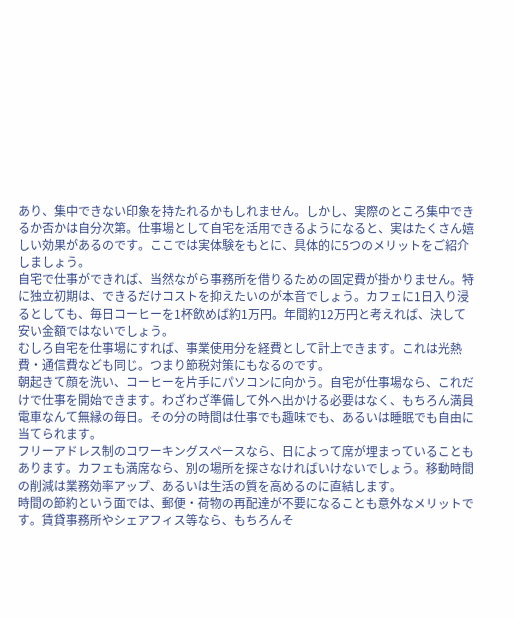あり、集中できない印象を持たれるかもしれません。しかし、実際のところ集中できるか否かは自分次第。仕事場として自宅を活用できるようになると、実はたくさん嬉しい効果があるのです。ここでは実体験をもとに、具体的に5つのメリットをご紹介しましょう。
自宅で仕事ができれば、当然ながら事務所を借りるための固定費が掛かりません。特に独立初期は、できるだけコストを抑えたいのが本音でしょう。カフェに1日入り浸るとしても、毎日コーヒーを1杯飲めば約1万円。年間約12万円と考えれば、決して安い金額ではないでしょう。
むしろ自宅を仕事場にすれば、事業使用分を経費として計上できます。これは光熱費・通信費なども同じ。つまり節税対策にもなるのです。
朝起きて顔を洗い、コーヒーを片手にパソコンに向かう。自宅が仕事場なら、これだけで仕事を開始できます。わざわざ準備して外へ出かける必要はなく、もちろん満員電車なんて無縁の毎日。その分の時間は仕事でも趣味でも、あるいは睡眠でも自由に当てられます。
フリーアドレス制のコワーキングスペースなら、日によって席が埋まっていることもあります。カフェも満席なら、別の場所を探さなければいけないでしょう。移動時間の削減は業務効率アップ、あるいは生活の質を高めるのに直結します。
時間の節約という面では、郵便・荷物の再配達が不要になることも意外なメリットです。賃貸事務所やシェアフィス等なら、もちろんそ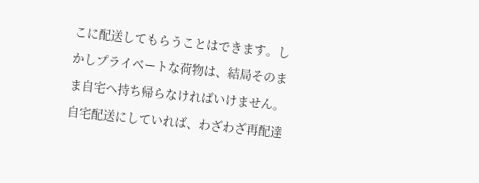こに配送してもらうことはできます。しかしプライベートな荷物は、結局そのまま自宅へ持ち帰らなければいけません。自宅配送にしていれば、わざわざ再配達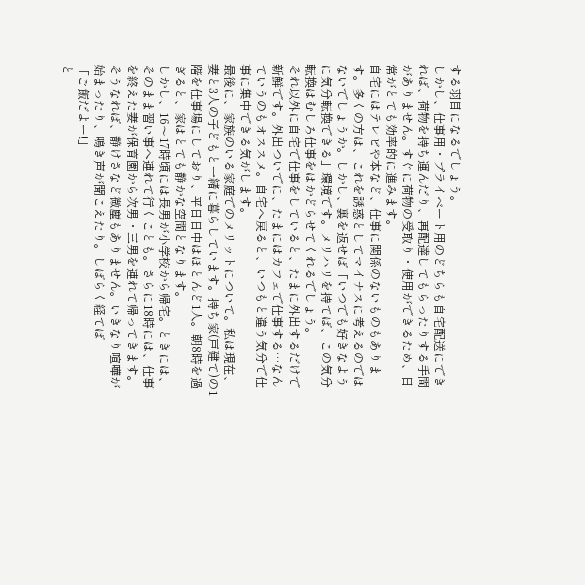する羽目になるでしょう。
しかし、仕事用・プライベート用のどちらも自宅配送にできれば、荷物を持ち運んだり、再配達してもらったりする手間がありません。すぐに荷物の受取り・使用ができるため、日常がとても効率的に進みます。
自宅にはテレビや本など、仕事に関係のないものもあります。多くの方は、これを誘惑としてマイナスに考えるのではないでしょうか。しかし、裏を返せば「いつでも好きなように気分転換できる」環境です。メリハリを持てば、この気分転換はむしろ仕事をはかどらせてくれるでしょう。
それ以外に自宅で仕事をしていると、たまに外出するだけで新鮮です。外出ついでに、たまにはカフェで仕事する…なんていうのもオススメ。自宅へ戻ると、いつもと違う気分で仕事に集中できる気がします。
最後に、家族のいる家庭でのメリットについて。私は現在、妻と3人の子どもと一緒に暮らしています。持ち家(戸建て)の1階を仕事場にしており、平日日中はほとんど1人。朝8時を過ぎると、家はとても静かな空間となります。
しかし、16〜17時頃には長男が小学校から帰宅。ときには、そのまま習い事へ連れて行くことも。さらに18時には、仕事を終えた妻が保育園から次男・三男を連れて帰ってきます。そうなれば、静けさなど微塵もありません。いきなり喧嘩が始まったり、鳴き声が聞こえたり。しばらく経てば
「ご飯だよー!」
と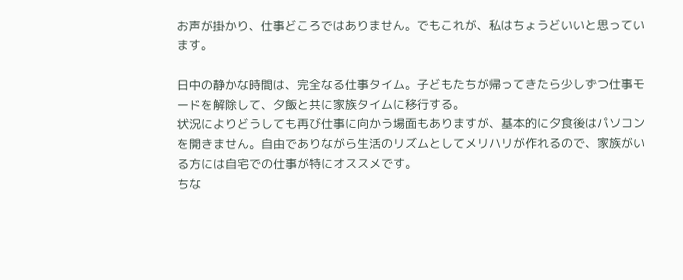お声が掛かり、仕事どころではありません。でもこれが、私はちょうどいいと思っています。

日中の静かな時間は、完全なる仕事タイム。子どもたちが帰ってきたら少しずつ仕事モードを解除して、夕飯と共に家族タイムに移行する。
状況によりどうしても再び仕事に向かう場面もありますが、基本的に夕食後はパソコンを開きません。自由でありながら生活のリズムとしてメリハリが作れるので、家族がいる方には自宅での仕事が特にオススメです。
ちな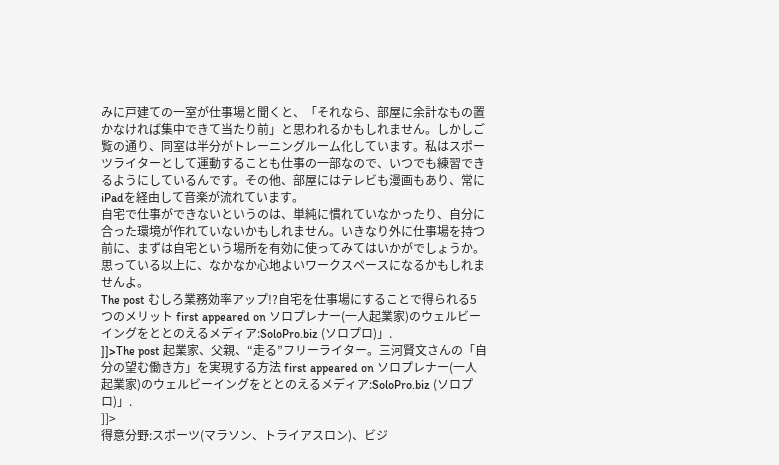みに戸建ての一室が仕事場と聞くと、「それなら、部屋に余計なもの置かなければ集中できて当たり前」と思われるかもしれません。しかしご覧の通り、同室は半分がトレーニングルーム化しています。私はスポーツライターとして運動することも仕事の一部なので、いつでも練習できるようにしているんです。その他、部屋にはテレビも漫画もあり、常にiPadを経由して音楽が流れています。
自宅で仕事ができないというのは、単純に慣れていなかったり、自分に合った環境が作れていないかもしれません。いきなり外に仕事場を持つ前に、まずは自宅という場所を有効に使ってみてはいかがでしょうか。思っている以上に、なかなか心地よいワークスペースになるかもしれませんよ。
The post むしろ業務効率アップ!?自宅を仕事場にすることで得られる5つのメリット first appeared on ソロプレナー(一人起業家)のウェルビーイングをととのえるメディア:SoloPro.biz (ソロプロ)」.
]]>The post 起業家、父親、“走る”フリーライター。三河賢文さんの「自分の望む働き方」を実現する方法 first appeared on ソロプレナー(一人起業家)のウェルビーイングをととのえるメディア:SoloPro.biz (ソロプロ)」.
]]>
得意分野:スポーツ(マラソン、トライアスロン)、ビジ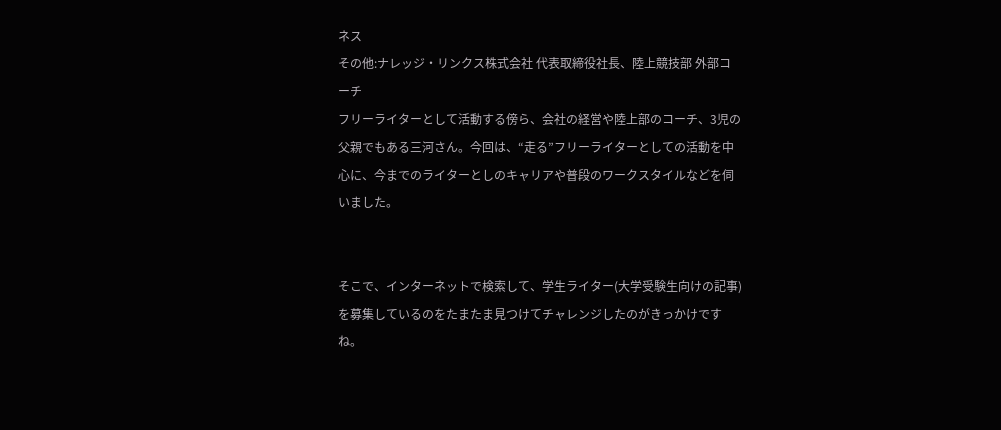ネス
その他:ナレッジ・リンクス株式会社 代表取締役社長、陸上競技部 外部コーチ
フリーライターとして活動する傍ら、会社の経営や陸上部のコーチ、3児の父親でもある三河さん。今回は、“走る”フリーライターとしての活動を中心に、今までのライターとしのキャリアや普段のワークスタイルなどを伺いました。


そこで、インターネットで検索して、学生ライター(大学受験生向けの記事)を募集しているのをたまたま見つけてチャレンジしたのがきっかけですね。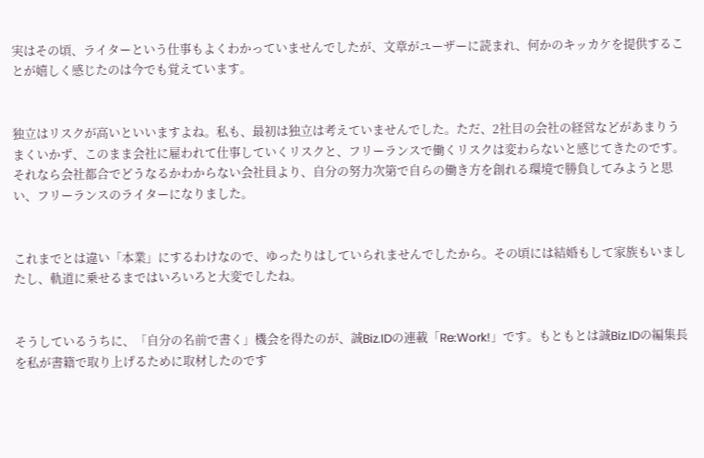実はその頃、ライターという仕事もよくわかっていませんでしたが、文章がユーザーに読まれ、何かのキッカケを提供することが嬉しく感じたのは今でも覚えています。


独立はリスクが高いといいますよね。私も、最初は独立は考えていませんでした。ただ、2社目の会社の経営などがあまりうまくいかず、このまま会社に雇われて仕事していくリスクと、フリーランスで働くリスクは変わらないと感じてきたのです。それなら会社都合でどうなるかわからない会社員より、自分の努力次第で自らの働き方を創れる環境で勝負してみようと思い、フリーランスのライターになりました。


これまでとは違い「本業」にするわけなので、ゆったりはしていられませんでしたから。その頃には結婚もして家族もいましたし、軌道に乗せるまではいろいろと大変でしたね。


そうしているうちに、「自分の名前で書く」機会を得たのが、誠Biz.IDの連載「Re:Work!」です。もともとは誠Biz.IDの編集長を私が書籍で取り上げるために取材したのです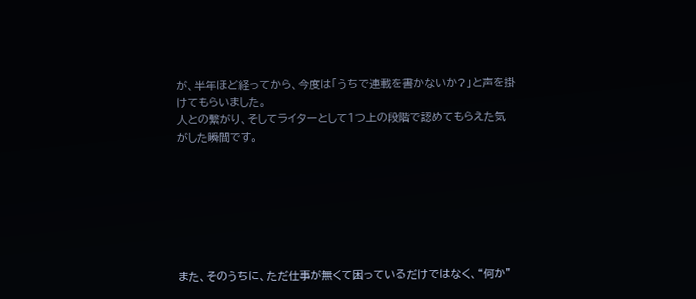が、半年ほど経ってから、今度は「うちで連載を書かないか?」と声を掛けてもらいました。
人との繋がり、そしてライターとして1つ上の段階で認めてもらえた気がした瞬間です。







また、そのうちに、ただ仕事が無くて困っているだけではなく、“何か”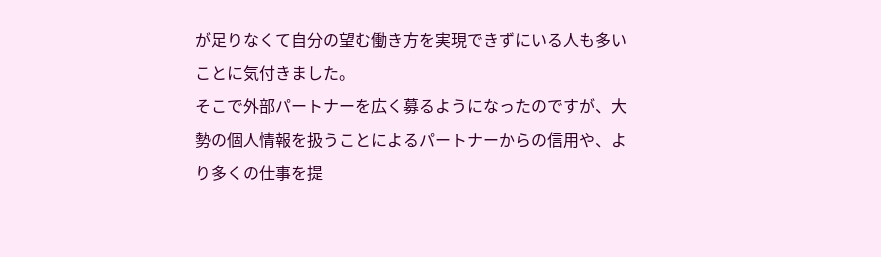が足りなくて自分の望む働き方を実現できずにいる人も多いことに気付きました。
そこで外部パートナーを広く募るようになったのですが、大勢の個人情報を扱うことによるパートナーからの信用や、より多くの仕事を提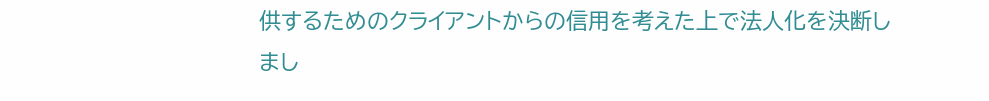供するためのクライアントからの信用を考えた上で法人化を決断しまし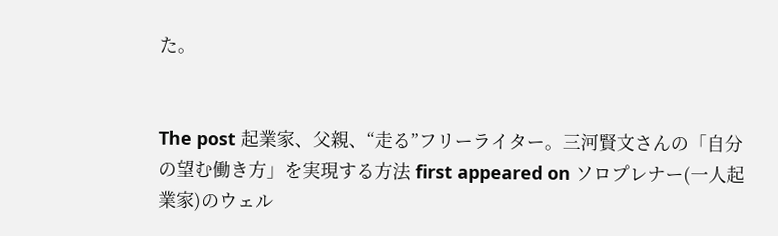た。


The post 起業家、父親、“走る”フリーライター。三河賢文さんの「自分の望む働き方」を実現する方法 first appeared on ソロプレナー(一人起業家)のウェル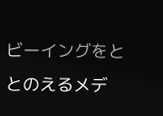ビーイングをととのえるメデ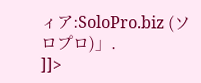ィア:SoloPro.biz (ソロプロ)」.
]]>